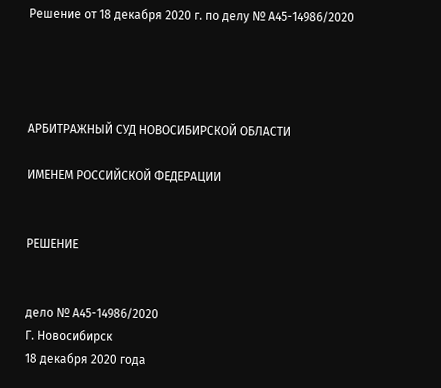Решение от 18 декабря 2020 г. по делу № А45-14986/2020




АРБИТРАЖНЫЙ СУД НОВОСИБИРСКОЙ ОБЛАСТИ

ИМЕНЕМ РОССИЙСКОЙ ФЕДЕРАЦИИ


РЕШЕНИЕ


дело № А45-14986/2020
Г. Новосибирск
18 декабря 2020 года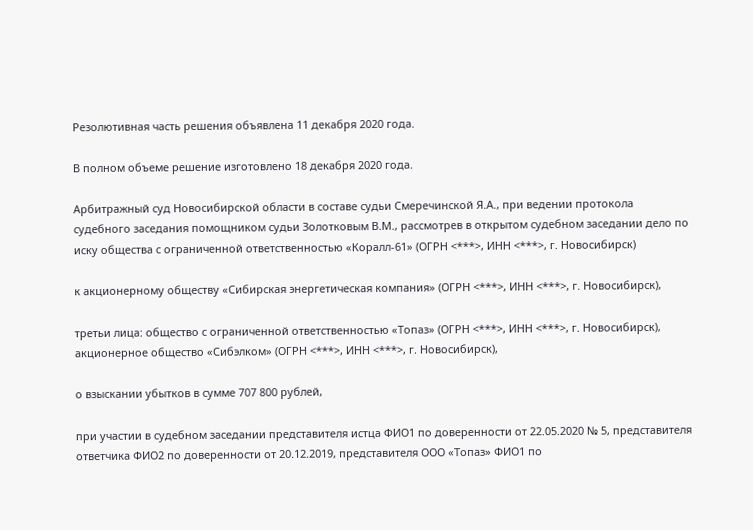Резолютивная часть решения объявлена 11 декабря 2020 года.

В полном объеме решение изготовлено 18 декабря 2020 года.

Арбитражный суд Новосибирской области в составе судьи Смеречинской Я.А., при ведении протокола судебного заседания помощником судьи Золотковым В.М., рассмотрев в открытом судебном заседании дело по иску общества с ограниченной ответственностью «Коралл-61» (ОГРН <***>, ИНН <***>, г. Новосибирск)

к акционерному обществу «Сибирская энергетическая компания» (ОГРН <***>, ИНН <***>, г. Новосибирск),

третьи лица: общество с ограниченной ответственностью «Топаз» (ОГРН <***>, ИНН <***>, г. Новосибирск), акционерное общество «Сибэлком» (ОГРН <***>, ИНН <***>, г. Новосибирск),

о взыскании убытков в сумме 707 800 рублей,

при участии в судебном заседании представителя истца ФИО1 по доверенности от 22.05.2020 № 5, представителя ответчика ФИО2 по доверенности от 20.12.2019, представителя ООО «Топаз» ФИО1 по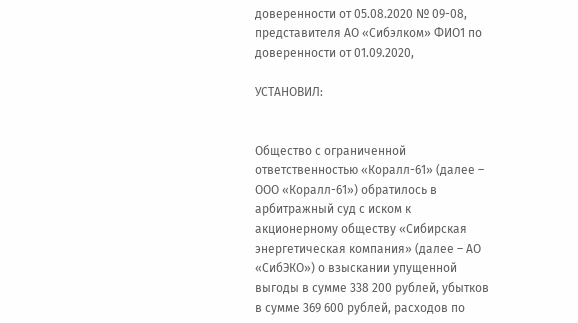доверенности от 05.08.2020 № 09-08, представителя АО «Сибэлком» ФИО1 по доверенности от 01.09.2020,

УСТАНОВИЛ:


Общество с ограниченной ответственностью «Коралл-61» (далее – ООО «Коралл-61») обратилось в арбитражный суд с иском к акционерному обществу «Сибирская энергетическая компания» (далее – АО «СибЭКО») о взыскании упущенной выгоды в сумме 338 200 рублей, убытков в сумме 369 600 рублей, расходов по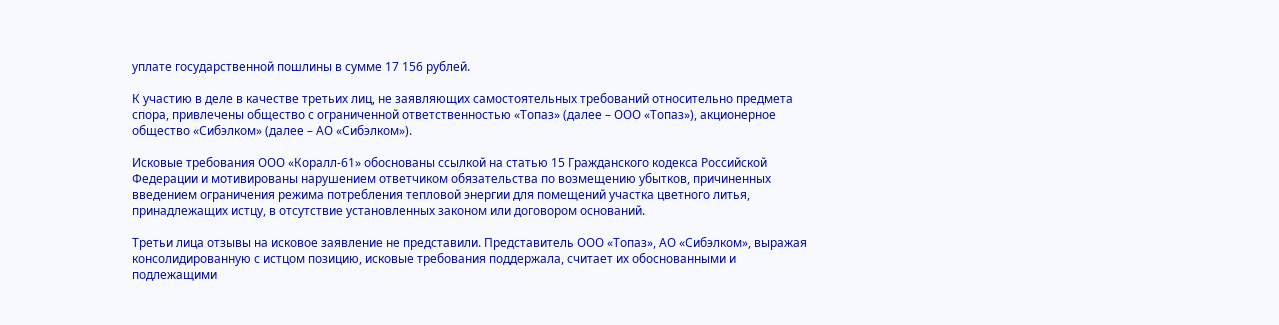уплате государственной пошлины в сумме 17 156 рублей.

К участию в деле в качестве третьих лиц, не заявляющих самостоятельных требований относительно предмета спора, привлечены общество с ограниченной ответственностью «Топаз» (далее – ООО «Топаз»), акционерное общество «Сибэлком» (далее – АО «Сибэлком»).

Исковые требования ООО «Коралл-61» обоснованы ссылкой на статью 15 Гражданского кодекса Российской Федерации и мотивированы нарушением ответчиком обязательства по возмещению убытков, причиненных введением ограничения режима потребления тепловой энергии для помещений участка цветного литья, принадлежащих истцу, в отсутствие установленных законом или договором оснований.

Третьи лица отзывы на исковое заявление не представили. Представитель ООО «Топаз», АО «Сибэлком», выражая консолидированную с истцом позицию, исковые требования поддержала, считает их обоснованными и подлежащими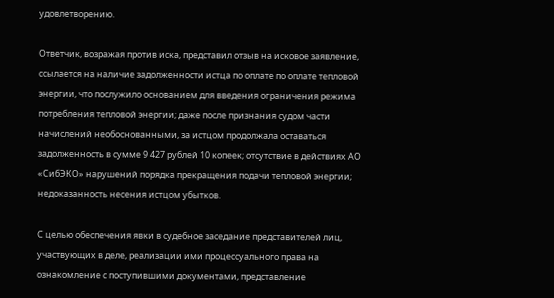удовлетворению.

Ответчик, возражая против иска, представил отзыв на исковое заявление, ссылается на наличие задолженности истца по оплате по оплате тепловой энергии, что послужило основанием для введения ограничения режима потребления тепловой энергии; даже после признания судом части начислений необоснованными, за истцом продолжала оставаться задолженность в сумме 9 427 рублей 10 копеек; отсутствие в действиях АО «СибЭКО» нарушений порядка прекращения подачи тепловой энергии; недоказанность несения истцом убытков.

С целью обеспечения явки в судебное заседание представителей лиц, участвующих в деле, реализации ими процессуального права на ознакомление с поступившими документами, представление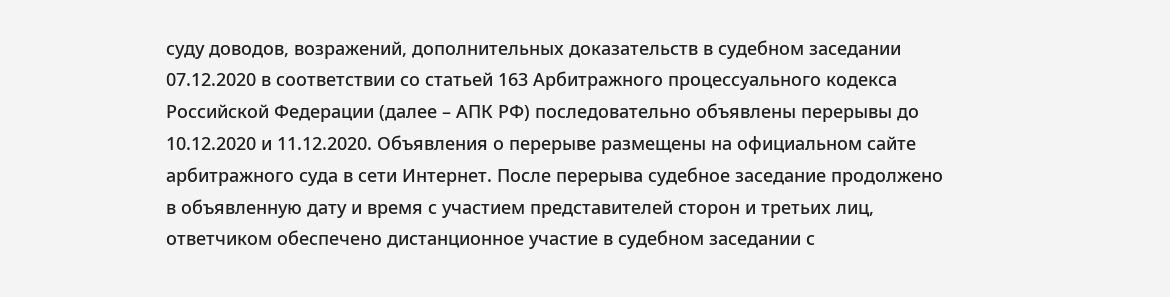суду доводов, возражений, дополнительных доказательств в судебном заседании 07.12.2020 в соответствии со статьей 163 Арбитражного процессуального кодекса Российской Федерации (далее – АПК РФ) последовательно объявлены перерывы до 10.12.2020 и 11.12.2020. Объявления о перерыве размещены на официальном сайте арбитражного суда в сети Интернет. После перерыва судебное заседание продолжено в объявленную дату и время с участием представителей сторон и третьих лиц, ответчиком обеспечено дистанционное участие в судебном заседании с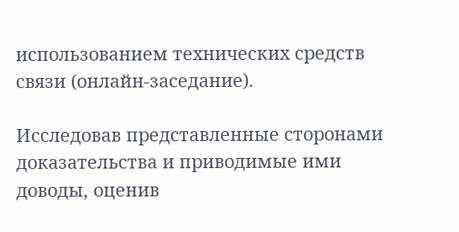использованием технических средств связи (онлайн-заседание).

Исследовав представленные сторонами доказательства и приводимые ими доводы, оценив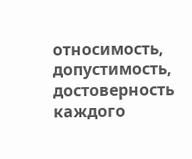относимость, допустимость, достоверность каждого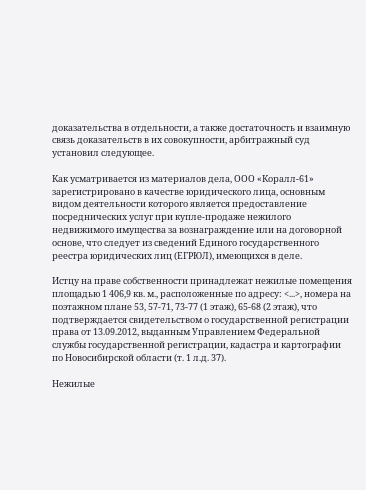доказательства в отдельности, а также достаточность и взаимную связь доказательств в их совокупности, арбитражный суд установил следующее.

Как усматривается из материалов дела, ООО «Коралл-61» зарегистрировано в качестве юридического лица, основным видом деятельности которого является предоставление посреднических услуг при купле-продаже нежилого недвижимого имущества за вознаграждение или на договорной основе, что следует из сведений Единого государственного реестра юридических лиц (ЕГРЮЛ), имеющихся в деле.

Истцу на праве собственности принадлежат нежилые помещения площадью 1 406,9 кв. м., расположенные по адресу: <...>, номера на поэтажном плане 53, 57-71, 73-77 (1 этаж), 65-68 (2 этаж), что подтверждается свидетельством о государственной регистрации права от 13.09.2012, выданным Управлением Федеральной службы государственной регистрации, кадастра и картографии по Новосибирской области (т. 1 л.д. 37).

Нежилые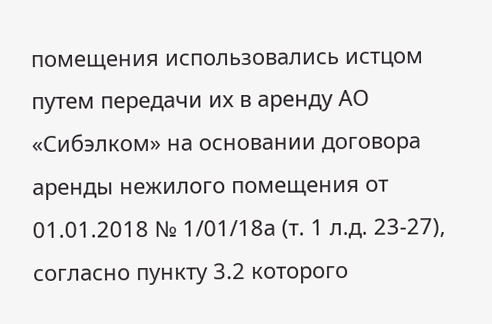помещения использовались истцом путем передачи их в аренду АО «Сибэлком» на основании договора аренды нежилого помещения от 01.01.2018 № 1/01/18а (т. 1 л.д. 23-27), согласно пункту 3.2 которого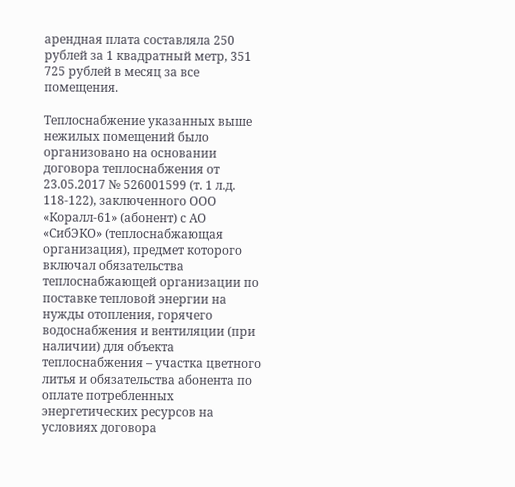арендная плата составляла 250 рублей за 1 квадратный метр, 351 725 рублей в месяц за все помещения.

Теплоснабжение указанных выше нежилых помещений было организовано на основании договора теплоснабжения от 23.05.2017 № 526001599 (т. 1 л.д. 118-122), заключенного ООО «Коралл-61» (абонент) с АО «СибЭКО» (теплоснабжающая организация), предмет которого включал обязательства теплоснабжающей организации по поставке тепловой энергии на нужды отопления, горячего водоснабжения и вентиляции (при наличии) для объекта теплоснабжения – участка цветного литья и обязательства абонента по оплате потребленных энергетических ресурсов на условиях договора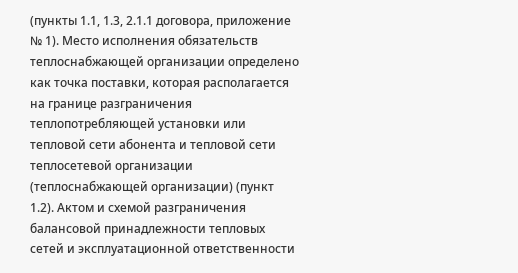(пункты 1.1, 1.3, 2.1.1 договора, приложение № 1). Место исполнения обязательств теплоснабжающей организации определено как точка поставки, которая располагается на границе разграничения теплопотребляющей установки или тепловой сети абонента и тепловой сети теплосетевой организации (теплоснабжающей организации) (пункт 1.2). Актом и схемой разграничения балансовой принадлежности тепловых сетей и эксплуатационной ответственности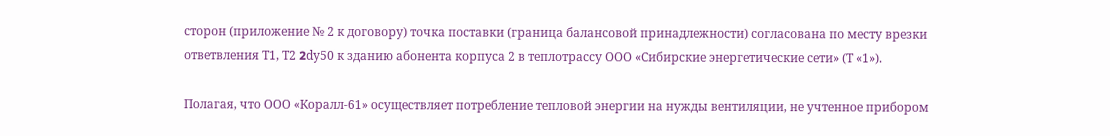сторон (приложение № 2 к договору) точка поставки (граница балансовой принадлежности) согласована по месту врезки ответвления Т1, Т2 2dу50 к зданию абонента корпуса 2 в теплотрассу ООО «Сибирские энергетические сети» (Т «1»).

Полагая, что ООО «Коралл-61» осуществляет потребление тепловой энергии на нужды вентиляции, не учтенное прибором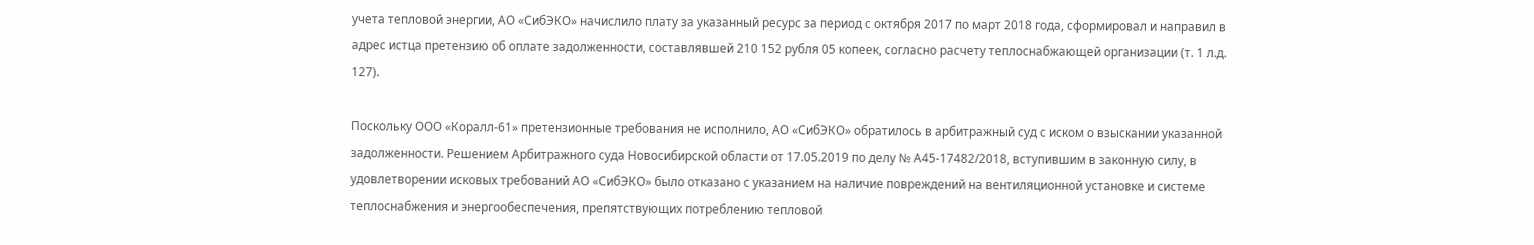учета тепловой энергии, АО «СибЭКО» начислило плату за указанный ресурс за период с октября 2017 по март 2018 года, сформировал и направил в адрес истца претензию об оплате задолженности, составлявшей 210 152 рубля 05 копеек, согласно расчету теплоснабжающей организации (т. 1 л.д. 127).

Поскольку ООО «Коралл-61» претензионные требования не исполнило, АО «СибЭКО» обратилось в арбитражный суд с иском о взыскании указанной задолженности. Решением Арбитражного суда Новосибирской области от 17.05.2019 по делу № А45-17482/2018, вступившим в законную силу, в удовлетворении исковых требований АО «СибЭКО» было отказано с указанием на наличие повреждений на вентиляционной установке и системе теплоснабжения и энергообеспечения, препятствующих потреблению тепловой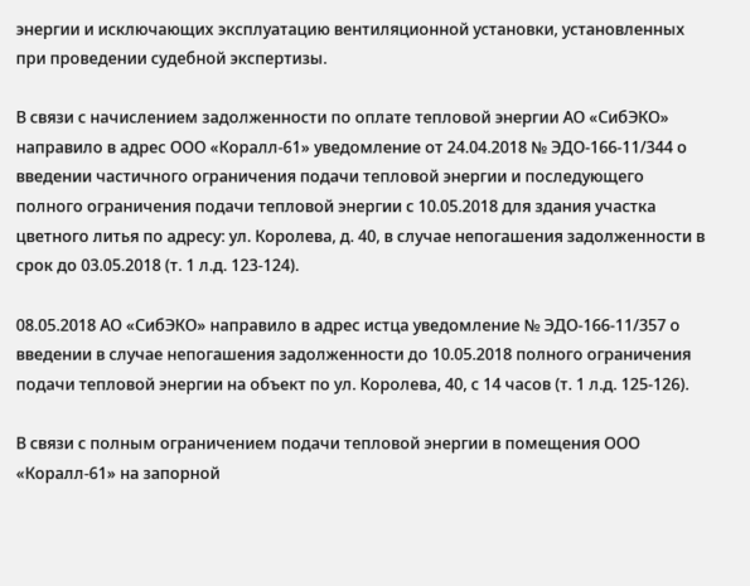энергии и исключающих эксплуатацию вентиляционной установки, установленных при проведении судебной экспертизы.

В связи с начислением задолженности по оплате тепловой энергии АО «СибЭКО» направило в адрес ООО «Коралл-61» уведомление от 24.04.2018 № ЭДО-166-11/344 о введении частичного ограничения подачи тепловой энергии и последующего полного ограничения подачи тепловой энергии с 10.05.2018 для здания участка цветного литья по адресу: ул. Королева, д. 40, в случае непогашения задолженности в срок до 03.05.2018 (т. 1 л.д. 123-124).

08.05.2018 АО «СибЭКО» направило в адрес истца уведомление № ЭДО-166-11/357 о введении в случае непогашения задолженности до 10.05.2018 полного ограничения подачи тепловой энергии на объект по ул. Королева, 40, с 14 часов (т. 1 л.д. 125-126).

В связи с полным ограничением подачи тепловой энергии в помещения ООО «Коралл-61» на запорной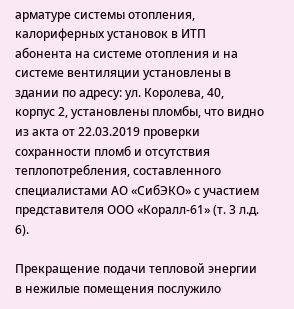арматуре системы отопления, калориферных установок в ИТП абонента на системе отопления и на системе вентиляции установлены в здании по адресу: ул. Королева, 40, корпус 2, установлены пломбы, что видно из акта от 22.03.2019 проверки сохранности пломб и отсутствия теплопотребления, составленного специалистами АО «СибЭКО» с участием представителя ООО «Коралл-61» (т. 3 л.д. 6).

Прекращение подачи тепловой энергии в нежилые помещения послужило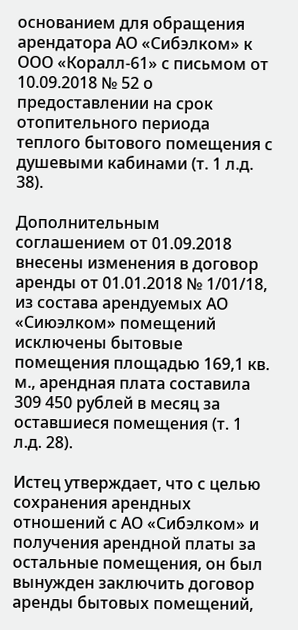основанием для обращения арендатора АО «Сибэлком» к ООО «Коралл-61» с письмом от 10.09.2018 № 52 о предоставлении на срок отопительного периода теплого бытового помещения с душевыми кабинами (т. 1 л.д. 38).

Дополнительным соглашением от 01.09.2018 внесены изменения в договор аренды от 01.01.2018 № 1/01/18, из состава арендуемых АО «Сиюэлком» помещений исключены бытовые помещения площадью 169,1 кв. м., арендная плата составила 309 450 рублей в месяц за оставшиеся помещения (т. 1 л.д. 28).

Истец утверждает, что с целью сохранения арендных отношений с АО «Сибэлком» и получения арендной платы за остальные помещения, он был вынужден заключить договор аренды бытовых помещений,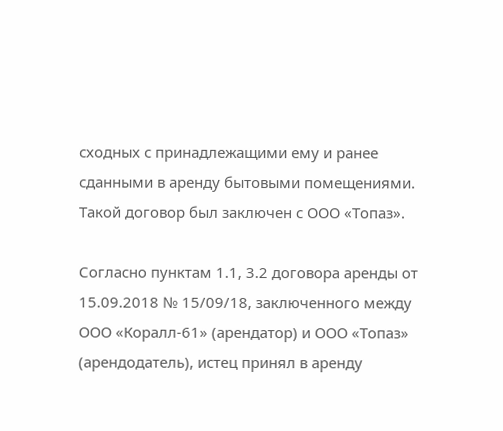сходных с принадлежащими ему и ранее сданными в аренду бытовыми помещениями. Такой договор был заключен с ООО «Топаз».

Согласно пунктам 1.1, 3.2 договора аренды от 15.09.2018 № 15/09/18, заключенного между ООО «Коралл-61» (арендатор) и ООО «Топаз» (арендодатель), истец принял в аренду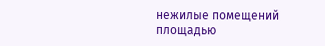нежилые помещений площадью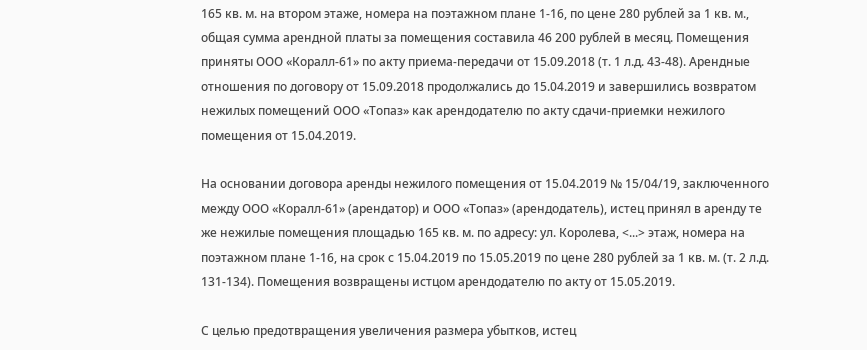165 кв. м. на втором этаже, номера на поэтажном плане 1-16, по цене 280 рублей за 1 кв. м., общая сумма арендной платы за помещения составила 46 200 рублей в месяц. Помещения приняты ООО «Коралл-61» по акту приема-передачи от 15.09.2018 (т. 1 л.д. 43-48). Арендные отношения по договору от 15.09.2018 продолжались до 15.04.2019 и завершились возвратом нежилых помещений ООО «Топаз» как арендодателю по акту сдачи-приемки нежилого помещения от 15.04.2019.

На основании договора аренды нежилого помещения от 15.04.2019 № 15/04/19, заключенного между ООО «Коралл-61» (арендатор) и ООО «Топаз» (арендодатель), истец принял в аренду те же нежилые помещения площадью 165 кв. м. по адресу: ул. Королева, <...> этаж, номера на поэтажном плане 1-16, на срок с 15.04.2019 по 15.05.2019 по цене 280 рублей за 1 кв. м. (т. 2 л.д. 131-134). Помещения возвращены истцом арендодателю по акту от 15.05.2019.

С целью предотвращения увеличения размера убытков, истец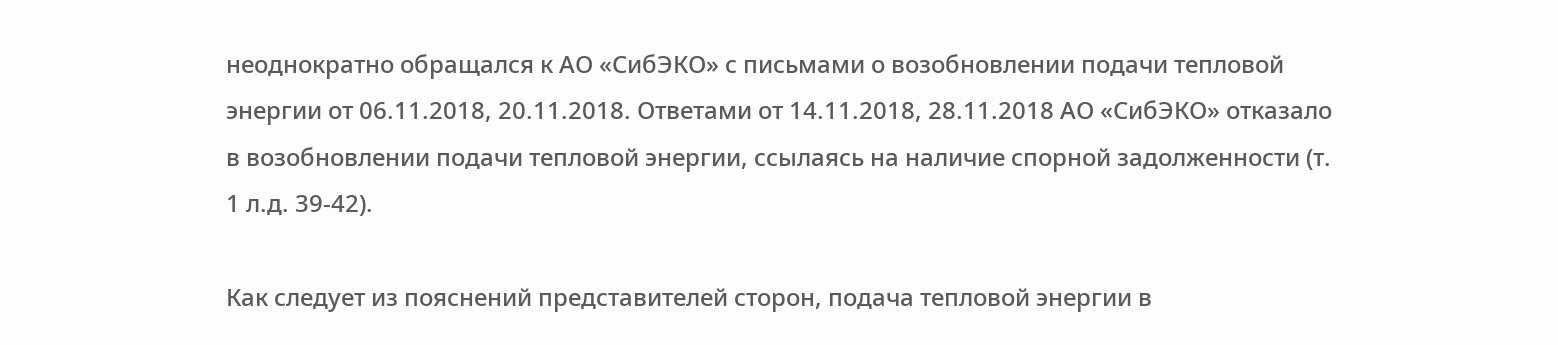неоднократно обращался к АО «СибЭКО» с письмами о возобновлении подачи тепловой энергии от 06.11.2018, 20.11.2018. Ответами от 14.11.2018, 28.11.2018 АО «СибЭКО» отказало в возобновлении подачи тепловой энергии, ссылаясь на наличие спорной задолженности (т. 1 л.д. 39-42).

Как следует из пояснений представителей сторон, подача тепловой энергии в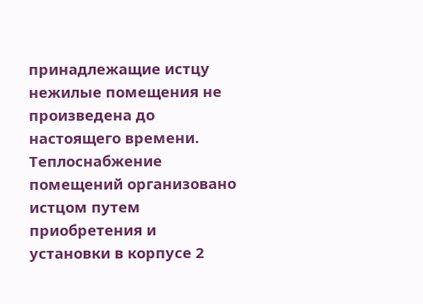принадлежащие истцу нежилые помещения не произведена до настоящего времени. Теплоснабжение помещений организовано истцом путем приобретения и установки в корпусе 2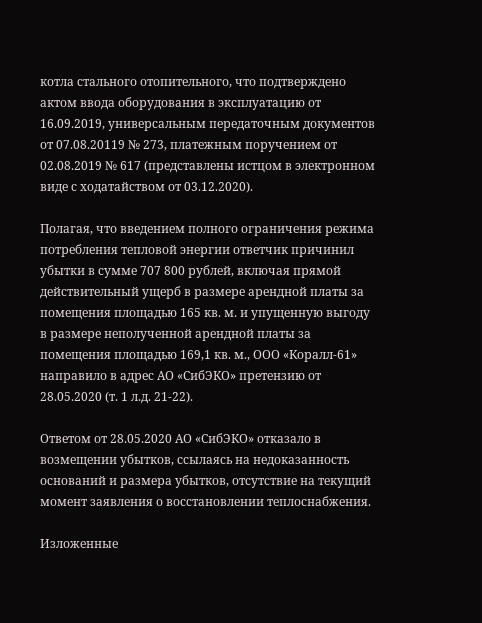котла стального отопительного, что подтверждено актом ввода оборудования в эксплуатацию от 16.09.2019, универсальным передаточным документов от 07.08.20119 № 273, платежным поручением от 02.08.2019 № 617 (представлены истцом в электронном виде с ходатайством от 03.12.2020).

Полагая, что введением полного ограничения режима потребления тепловой энергии ответчик причинил убытки в сумме 707 800 рублей, включая прямой действительный ущерб в размере арендной платы за помещения площадью 165 кв. м. и упущенную выгоду в размере неполученной арендной платы за помещения площадью 169,1 кв. м., ООО «Коралл-61» направило в адрес АО «СибЭКО» претензию от 28.05.2020 (т. 1 л.д. 21-22).

Ответом от 28.05.2020 АО «СибЭКО» отказало в возмещении убытков, ссылаясь на недоказанность оснований и размера убытков, отсутствие на текущий момент заявления о восстановлении теплоснабжения.

Изложенные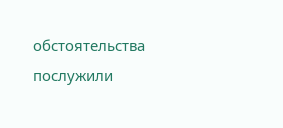обстоятельства послужили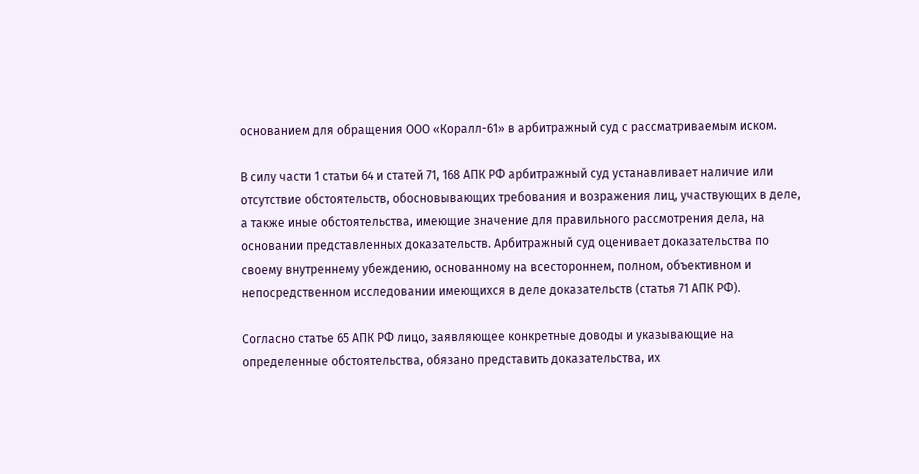основанием для обращения ООО «Коралл-61» в арбитражный суд с рассматриваемым иском.

В силу части 1 статьи 64 и статей 71, 168 АПК РФ арбитражный суд устанавливает наличие или отсутствие обстоятельств, обосновывающих требования и возражения лиц, участвующих в деле, а также иные обстоятельства, имеющие значение для правильного рассмотрения дела, на основании представленных доказательств. Арбитражный суд оценивает доказательства по своему внутреннему убеждению, основанному на всестороннем, полном, объективном и непосредственном исследовании имеющихся в деле доказательств (статья 71 АПК РФ).

Согласно статье 65 АПК РФ лицо, заявляющее конкретные доводы и указывающие на определенные обстоятельства, обязано представить доказательства, их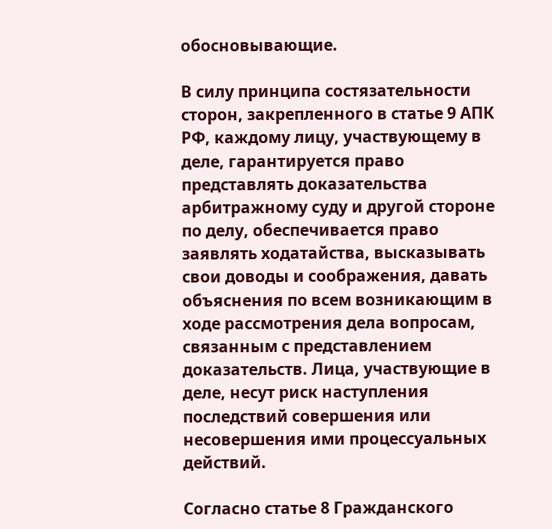обосновывающие.

В силу принципа состязательности сторон, закрепленного в статье 9 АПК РФ, каждому лицу, участвующему в деле, гарантируется право представлять доказательства арбитражному суду и другой стороне по делу, обеспечивается право заявлять ходатайства, высказывать свои доводы и соображения, давать объяснения по всем возникающим в ходе рассмотрения дела вопросам, связанным с представлением доказательств. Лица, участвующие в деле, несут риск наступления последствий совершения или несовершения ими процессуальных действий.

Согласно статье 8 Гражданского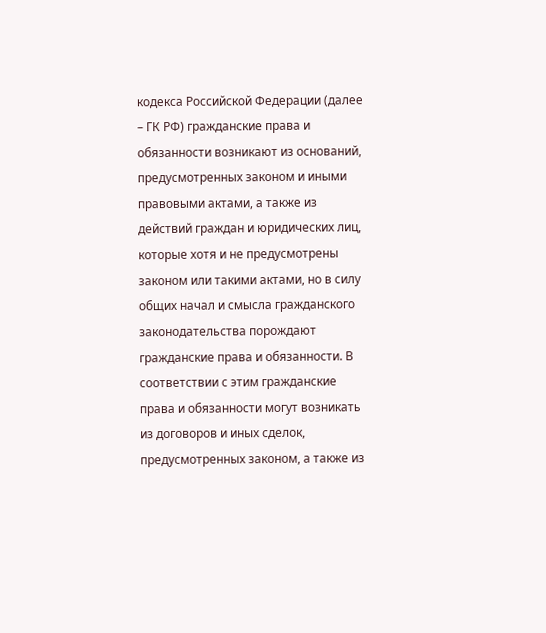кодекса Российской Федерации (далее – ГК РФ) гражданские права и обязанности возникают из оснований, предусмотренных законом и иными правовыми актами, а также из действий граждан и юридических лиц, которые хотя и не предусмотрены законом или такими актами, но в силу общих начал и смысла гражданского законодательства порождают гражданские права и обязанности. В соответствии с этим гражданские права и обязанности могут возникать из договоров и иных сделок, предусмотренных законом, а также из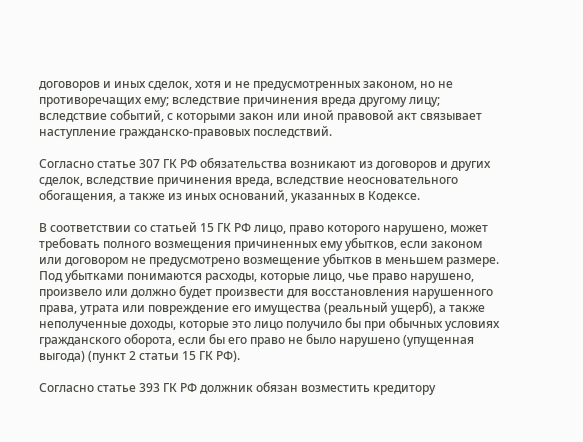договоров и иных сделок, хотя и не предусмотренных законом, но не противоречащих ему; вследствие причинения вреда другому лицу; вследствие событий, с которыми закон или иной правовой акт связывает наступление гражданско-правовых последствий.

Согласно статье 307 ГК РФ обязательства возникают из договоров и других сделок, вследствие причинения вреда, вследствие неосновательного обогащения, а также из иных оснований, указанных в Кодексе.

В соответствии со статьей 15 ГК РФ лицо, право которого нарушено, может требовать полного возмещения причиненных ему убытков, если законом или договором не предусмотрено возмещение убытков в меньшем размере. Под убытками понимаются расходы, которые лицо, чье право нарушено, произвело или должно будет произвести для восстановления нарушенного права, утрата или повреждение его имущества (реальный ущерб), а также неполученные доходы, которые это лицо получило бы при обычных условиях гражданского оборота, если бы его право не было нарушено (упущенная выгода) (пункт 2 статьи 15 ГК РФ).

Согласно статье 393 ГК РФ должник обязан возместить кредитору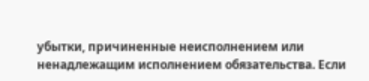убытки, причиненные неисполнением или ненадлежащим исполнением обязательства. Если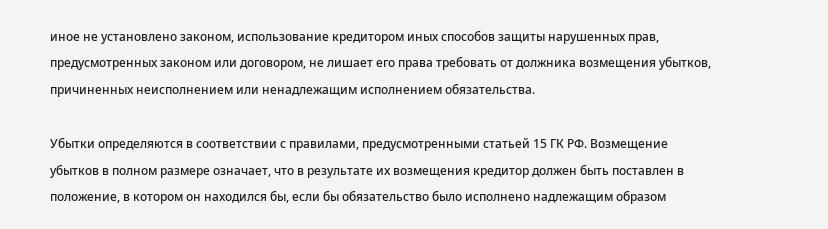иное не установлено законом, использование кредитором иных способов защиты нарушенных прав, предусмотренных законом или договором, не лишает его права требовать от должника возмещения убытков, причиненных неисполнением или ненадлежащим исполнением обязательства.

Убытки определяются в соответствии с правилами, предусмотренными статьей 15 ГК РФ. Возмещение убытков в полном размере означает, что в результате их возмещения кредитор должен быть поставлен в положение, в котором он находился бы, если бы обязательство было исполнено надлежащим образом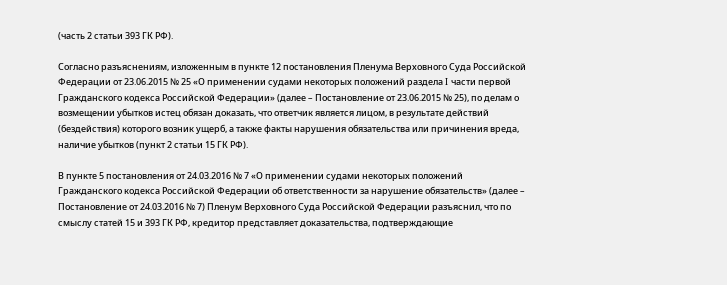(часть 2 статьи 393 ГК РФ).

Согласно разъяснениям, изложенным в пункте 12 постановления Пленума Верховного Суда Российской Федерации от 23.06.2015 № 25 «О применении судами некоторых положений раздела I части первой Гражданского кодекса Российской Федерации» (далее – Постановление от 23.06.2015 № 25), по делам о возмещении убытков истец обязан доказать, что ответчик является лицом, в результате действий (бездействия) которого возник ущерб, а также факты нарушения обязательства или причинения вреда, наличие убытков (пункт 2 статьи 15 ГК РФ).

В пункте 5 постановления от 24.03.2016 № 7 «О применении судами некоторых положений Гражданского кодекса Российской Федерации об ответственности за нарушение обязательств» (далее – Постановление от 24.03.2016 № 7) Пленум Верховного Суда Российской Федерации разъяснил, что по смыслу статей 15 и 393 ГК РФ, кредитор представляет доказательства, подтверждающие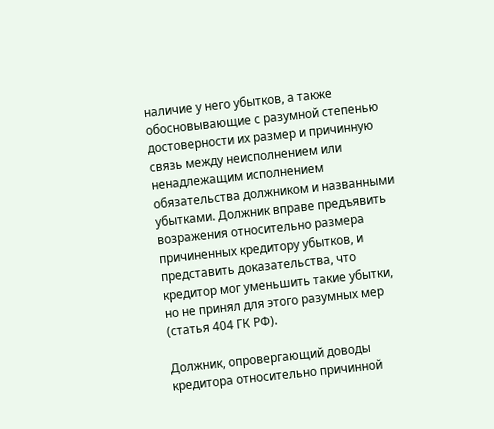наличие у него убытков, а также обосновывающие с разумной степенью достоверности их размер и причинную связь между неисполнением или ненадлежащим исполнением обязательства должником и названными убытками. Должник вправе предъявить возражения относительно размера причиненных кредитору убытков, и представить доказательства, что кредитор мог уменьшить такие убытки, но не принял для этого разумных мер (статья 404 ГК РФ).

Должник, опровергающий доводы кредитора относительно причинной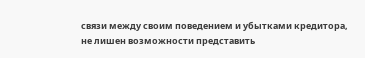связи между своим поведением и убытками кредитора, не лишен возможности представить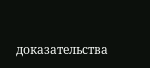доказательства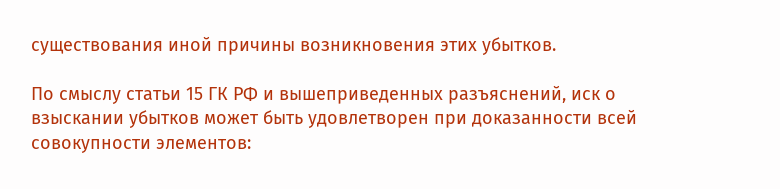существования иной причины возникновения этих убытков.

По смыслу статьи 15 ГК РФ и вышеприведенных разъяснений, иск о взыскании убытков может быть удовлетворен при доказанности всей совокупности элементов: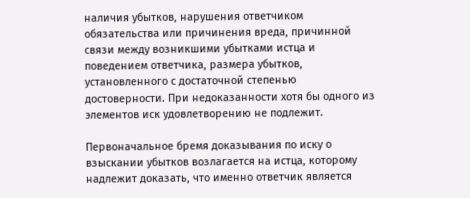наличия убытков, нарушения ответчиком обязательства или причинения вреда, причинной связи между возникшими убытками истца и поведением ответчика, размера убытков, установленного с достаточной степенью достоверности. При недоказанности хотя бы одного из элементов иск удовлетворению не подлежит.

Первоначальное бремя доказывания по иску о взыскании убытков возлагается на истца, которому надлежит доказать, что именно ответчик является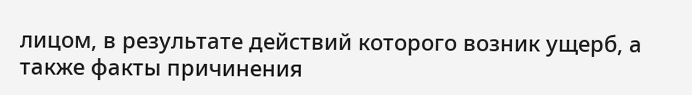лицом, в результате действий которого возник ущерб, а также факты причинения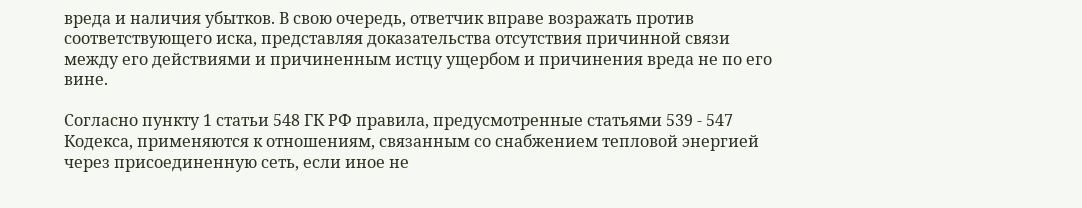вреда и наличия убытков. В свою очередь, ответчик вправе возражать против соответствующего иска, представляя доказательства отсутствия причинной связи между его действиями и причиненным истцу ущербом и причинения вреда не по его вине.

Согласно пункту 1 статьи 548 ГК РФ правила, предусмотренные статьями 539 - 547 Кодекса, применяются к отношениям, связанным со снабжением тепловой энергией через присоединенную сеть, если иное не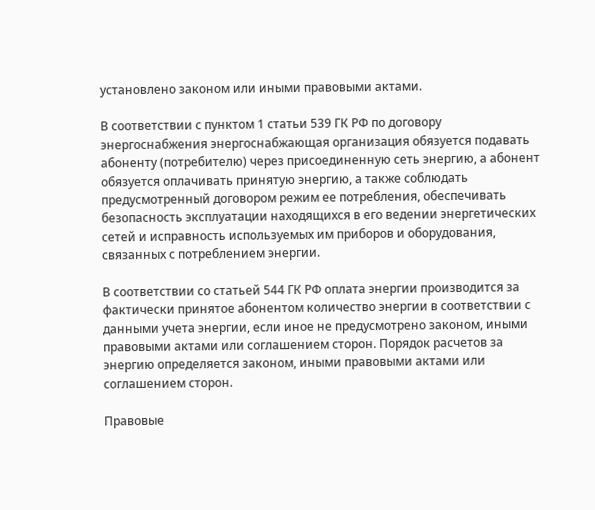установлено законом или иными правовыми актами.

В соответствии с пунктом 1 статьи 539 ГК РФ по договору энергоснабжения энергоснабжающая организация обязуется подавать абоненту (потребителю) через присоединенную сеть энергию, а абонент обязуется оплачивать принятую энергию, а также соблюдать предусмотренный договором режим ее потребления, обеспечивать безопасность эксплуатации находящихся в его ведении энергетических сетей и исправность используемых им приборов и оборудования, связанных с потреблением энергии.

В соответствии со статьей 544 ГК РФ оплата энергии производится за фактически принятое абонентом количество энергии в соответствии с данными учета энергии, если иное не предусмотрено законом, иными правовыми актами или соглашением сторон. Порядок расчетов за энергию определяется законом, иными правовыми актами или соглашением сторон.

Правовые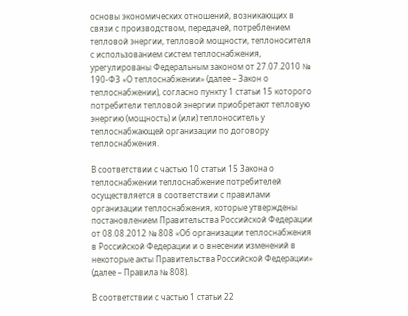основы экономических отношений, возникающих в связи с производством, передачей, потреблением тепловой энергии, тепловой мощности, теплоносителя с использованием систем теплоснабжения, урегулированы Федеральным законом от 27.07.2010 № 190-ФЗ «О теплоснабжении» (далее – Закон о теплоснабжении), согласно пункту 1 статьи 15 которого потребители тепловой энергии приобретают тепловую энергию (мощность) и (или) теплоноситель у теплоснабжающей организации по договору теплоснабжения.

В соответствии с частью 10 статьи 15 Закона о теплоснабжении теплоснабжение потребителей осуществляется в соответствии с правилами организации теплоснабжения, которые утверждены постановлением Правительства Российской Федерации от 08.08.2012 № 808 «Об организации теплоснабжения в Российской Федерации и о внесении изменений в некоторые акты Правительства Российской Федерации» (далее – Правила № 808).

В соответствии с частью 1 статьи 22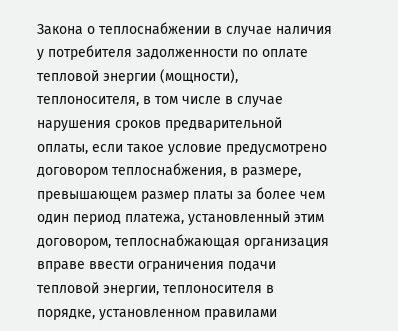Закона о теплоснабжении в случае наличия у потребителя задолженности по оплате тепловой энергии (мощности), теплоносителя, в том числе в случае нарушения сроков предварительной оплаты, если такое условие предусмотрено договором теплоснабжения, в размере, превышающем размер платы за более чем один период платежа, установленный этим договором, теплоснабжающая организация вправе ввести ограничения подачи тепловой энергии, теплоносителя в порядке, установленном правилами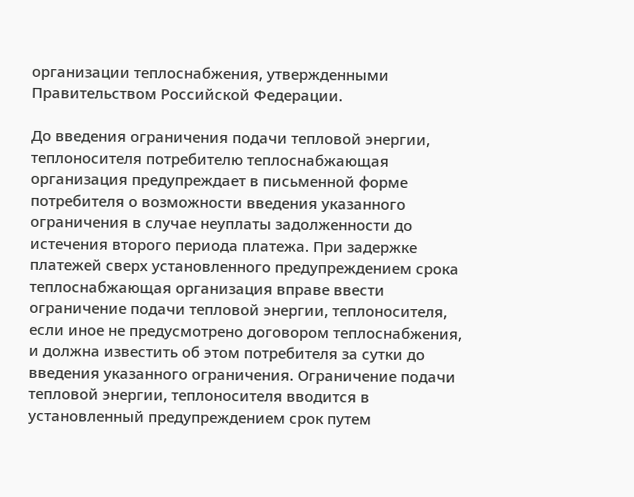организации теплоснабжения, утвержденными Правительством Российской Федерации.

До введения ограничения подачи тепловой энергии, теплоносителя потребителю теплоснабжающая организация предупреждает в письменной форме потребителя о возможности введения указанного ограничения в случае неуплаты задолженности до истечения второго периода платежа. При задержке платежей сверх установленного предупреждением срока теплоснабжающая организация вправе ввести ограничение подачи тепловой энергии, теплоносителя, если иное не предусмотрено договором теплоснабжения, и должна известить об этом потребителя за сутки до введения указанного ограничения. Ограничение подачи тепловой энергии, теплоносителя вводится в установленный предупреждением срок путем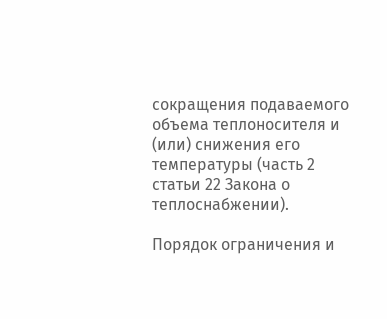сокращения подаваемого объема теплоносителя и (или) снижения его температуры (часть 2 статьи 22 Закона о теплоснабжении).

Порядок ограничения и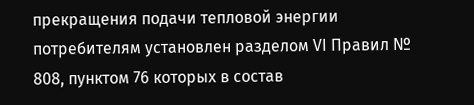прекращения подачи тепловой энергии потребителям установлен разделом VI Правил № 808, пунктом 76 которых в состав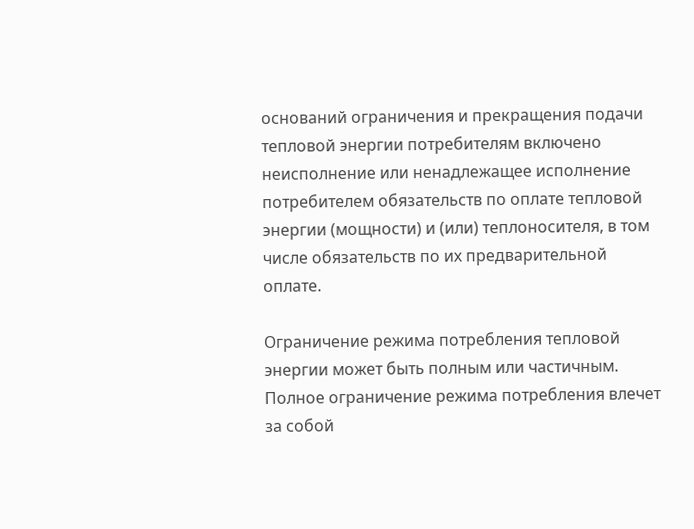оснований ограничения и прекращения подачи тепловой энергии потребителям включено неисполнение или ненадлежащее исполнение потребителем обязательств по оплате тепловой энергии (мощности) и (или) теплоносителя, в том числе обязательств по их предварительной оплате.

Ограничение режима потребления тепловой энергии может быть полным или частичным. Полное ограничение режима потребления влечет за собой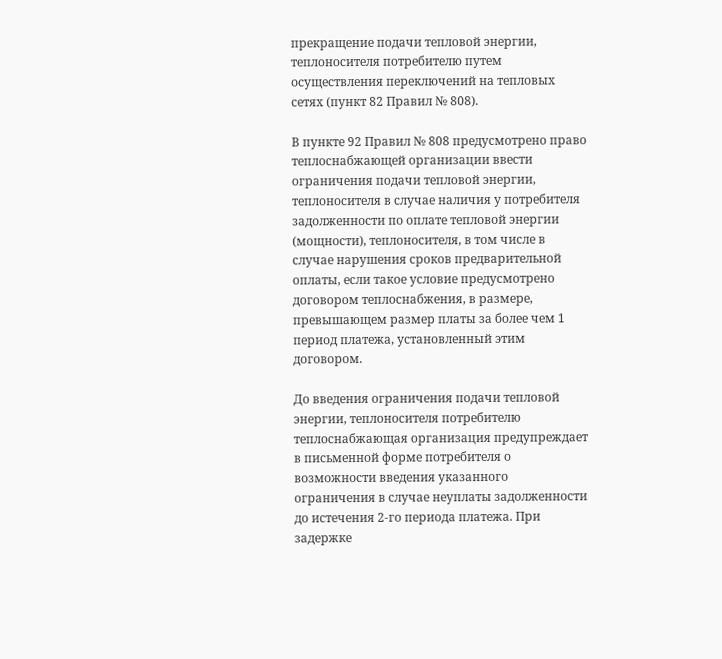прекращение подачи тепловой энергии, теплоносителя потребителю путем осуществления переключений на тепловых сетях (пункт 82 Правил № 808).

В пункте 92 Правил № 808 предусмотрено право теплоснабжающей организации ввести ограничения подачи тепловой энергии, теплоносителя в случае наличия у потребителя задолженности по оплате тепловой энергии (мощности), теплоносителя, в том числе в случае нарушения сроков предварительной оплаты, если такое условие предусмотрено договором теплоснабжения, в размере, превышающем размер платы за более чем 1 период платежа, установленный этим договором.

До введения ограничения подачи тепловой энергии, теплоносителя потребителю теплоснабжающая организация предупреждает в письменной форме потребителя о возможности введения указанного ограничения в случае неуплаты задолженности до истечения 2-го периода платежа. При задержке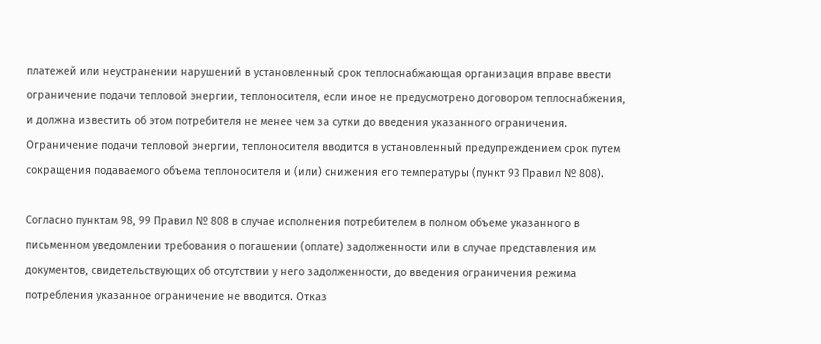платежей или неустранении нарушений в установленный срок теплоснабжающая организация вправе ввести ограничение подачи тепловой энергии, теплоносителя, если иное не предусмотрено договором теплоснабжения, и должна известить об этом потребителя не менее чем за сутки до введения указанного ограничения. Ограничение подачи тепловой энергии, теплоносителя вводится в установленный предупреждением срок путем сокращения подаваемого объема теплоносителя и (или) снижения его температуры (пункт 93 Правил № 808).

Согласно пунктам 98, 99 Правил № 808 в случае исполнения потребителем в полном объеме указанного в письменном уведомлении требования о погашении (оплате) задолженности или в случае представления им документов, свидетельствующих об отсутствии у него задолженности, до введения ограничения режима потребления указанное ограничение не вводится. Отказ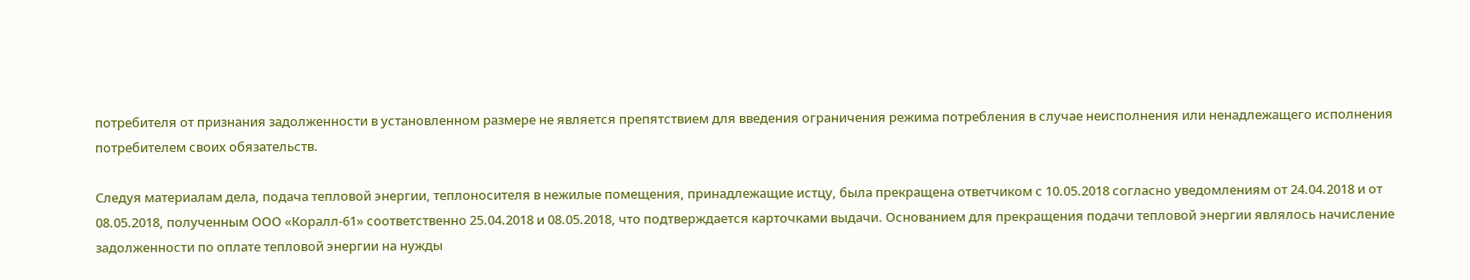потребителя от признания задолженности в установленном размере не является препятствием для введения ограничения режима потребления в случае неисполнения или ненадлежащего исполнения потребителем своих обязательств.

Следуя материалам дела, подача тепловой энергии, теплоносителя в нежилые помещения, принадлежащие истцу, была прекращена ответчиком с 10.05.2018 согласно уведомлениям от 24.04.2018 и от 08.05.2018, полученным ООО «Коралл-61» соответственно 25.04.2018 и 08.05.2018, что подтверждается карточками выдачи. Основанием для прекращения подачи тепловой энергии являлось начисление задолженности по оплате тепловой энергии на нужды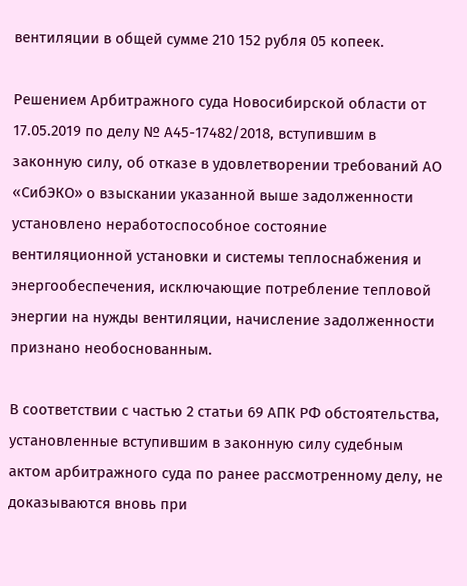вентиляции в общей сумме 210 152 рубля 05 копеек.

Решением Арбитражного суда Новосибирской области от 17.05.2019 по делу № А45-17482/2018, вступившим в законную силу, об отказе в удовлетворении требований АО «СибЭКО» о взыскании указанной выше задолженности установлено неработоспособное состояние вентиляционной установки и системы теплоснабжения и энергообеспечения, исключающие потребление тепловой энергии на нужды вентиляции, начисление задолженности признано необоснованным.

В соответствии с частью 2 статьи 69 АПК РФ обстоятельства, установленные вступившим в законную силу судебным актом арбитражного суда по ранее рассмотренному делу, не доказываются вновь при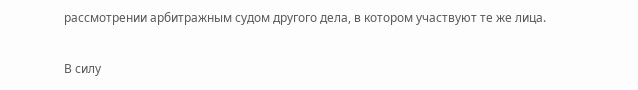рассмотрении арбитражным судом другого дела, в котором участвуют те же лица.

В силу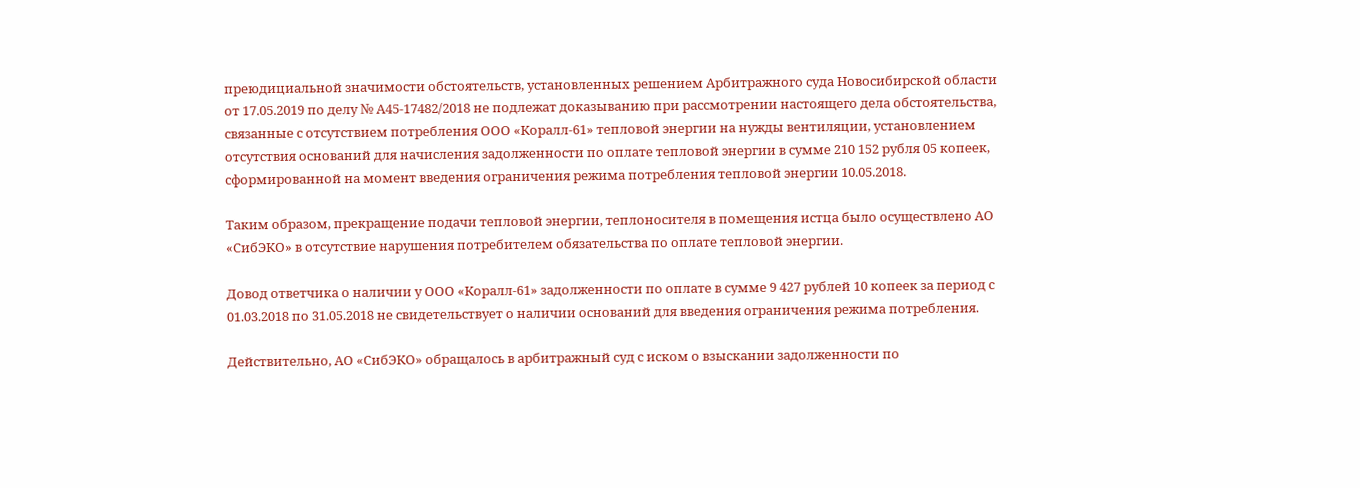преюдициальной значимости обстоятельств, установленных решением Арбитражного суда Новосибирской области от 17.05.2019 по делу № А45-17482/2018 не подлежат доказыванию при рассмотрении настоящего дела обстоятельства, связанные с отсутствием потребления ООО «Коралл-61» тепловой энергии на нужды вентиляции, установлением отсутствия оснований для начисления задолженности по оплате тепловой энергии в сумме 210 152 рубля 05 копеек, сформированной на момент введения ограничения режима потребления тепловой энергии 10.05.2018.

Таким образом, прекращение подачи тепловой энергии, теплоносителя в помещения истца было осуществлено АО «СибЭКО» в отсутствие нарушения потребителем обязательства по оплате тепловой энергии.

Довод ответчика о наличии у ООО «Коралл-61» задолженности по оплате в сумме 9 427 рублей 10 копеек за период с 01.03.2018 по 31.05.2018 не свидетельствует о наличии оснований для введения ограничения режима потребления.

Действительно, АО «СибЭКО» обращалось в арбитражный суд с иском о взыскании задолженности по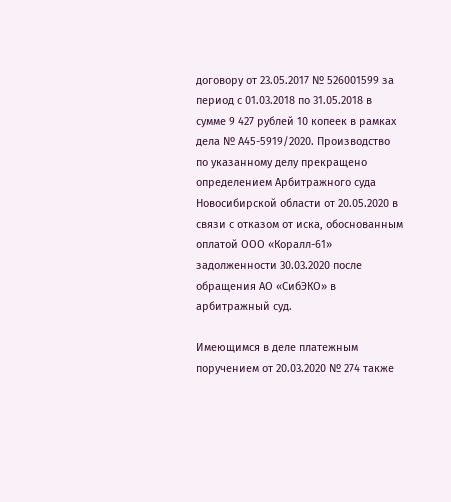договору от 23.05.2017 № 526001599 за период с 01.03.2018 по 31.05.2018 в сумме 9 427 рублей 10 копеек в рамках дела № А45-5919/2020. Производство по указанному делу прекращено определением Арбитражного суда Новосибирской области от 20.05.2020 в связи с отказом от иска, обоснованным оплатой ООО «Коралл-61» задолженности 30.03.2020 после обращения АО «СибЭКО» в арбитражный суд.

Имеющимся в деле платежным поручением от 20.03.2020 № 274 также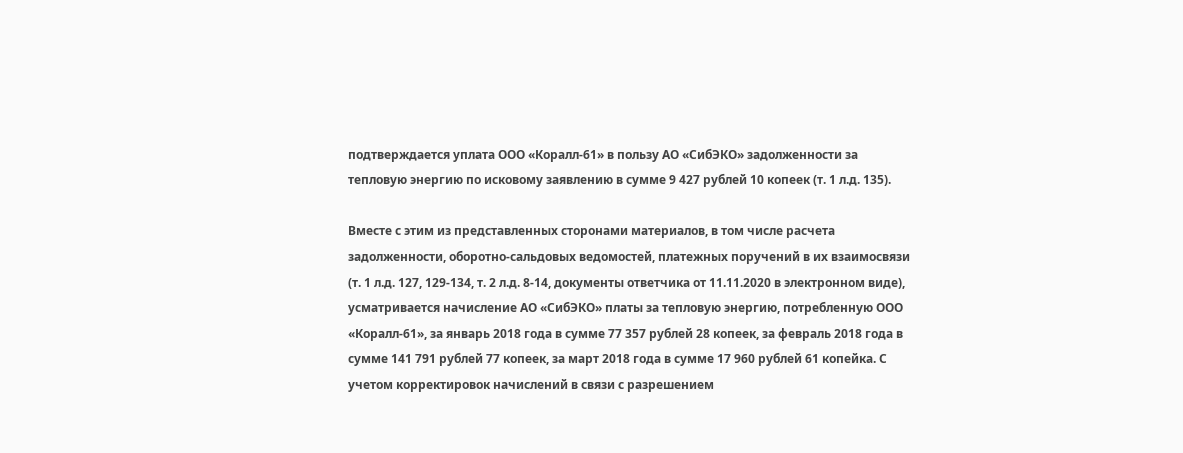подтверждается уплата ООО «Коралл-61» в пользу АО «СибЭКО» задолженности за тепловую энергию по исковому заявлению в сумме 9 427 рублей 10 копеек (т. 1 л.д. 135).

Вместе с этим из представленных сторонами материалов, в том числе расчета задолженности, оборотно-сальдовых ведомостей, платежных поручений в их взаимосвязи (т. 1 л.д. 127, 129-134, т. 2 л.д. 8-14, документы ответчика от 11.11.2020 в электронном виде), усматривается начисление АО «СибЭКО» платы за тепловую энергию, потребленную ООО «Коралл-61», за январь 2018 года в сумме 77 357 рублей 28 копеек, за февраль 2018 года в сумме 141 791 рублей 77 копеек, за март 2018 года в сумме 17 960 рублей 61 копейка. С учетом корректировок начислений в связи с разрешением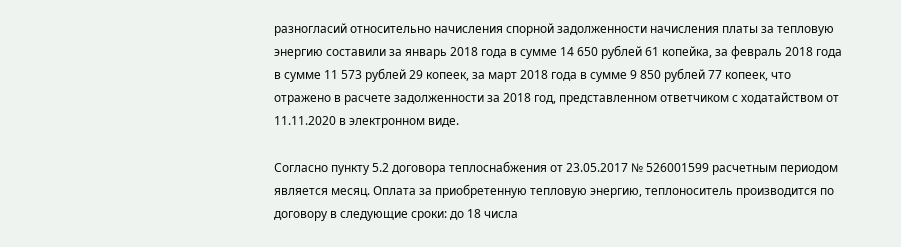разногласий относительно начисления спорной задолженности начисления платы за тепловую энергию составили за январь 2018 года в сумме 14 650 рублей 61 копейка, за февраль 2018 года в сумме 11 573 рублей 29 копеек, за март 2018 года в сумме 9 850 рублей 77 копеек, что отражено в расчете задолженности за 2018 год, представленном ответчиком с ходатайством от 11.11.2020 в электронном виде.

Согласно пункту 5.2 договора теплоснабжения от 23.05.2017 № 526001599 расчетным периодом является месяц. Оплата за приобретенную тепловую энергию, теплоноситель производится по договору в следующие сроки: до 18 числа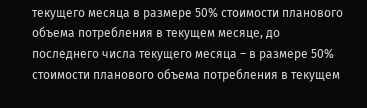текущего месяца в размере 50% стоимости планового объема потребления в текущем месяце, до последнего числа текущего месяца – в размере 50% стоимости планового объема потребления в текущем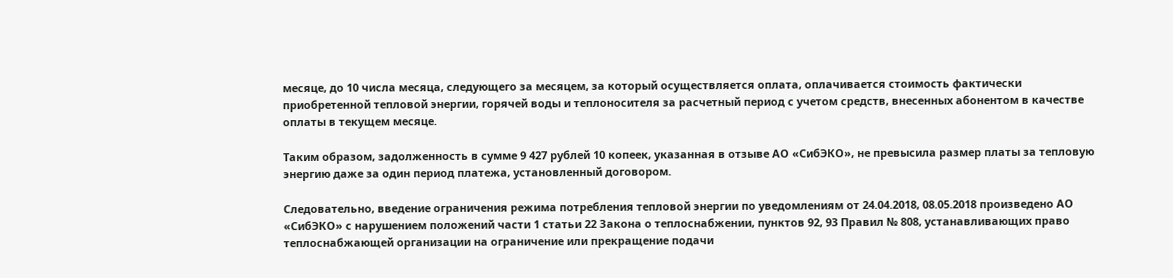месяце, до 10 числа месяца, следующего за месяцем, за который осуществляется оплата, оплачивается стоимость фактически приобретенной тепловой энергии, горячей воды и теплоносителя за расчетный период с учетом средств, внесенных абонентом в качестве оплаты в текущем месяце.

Таким образом, задолженность в сумме 9 427 рублей 10 копеек, указанная в отзыве АО «СибЭКО», не превысила размер платы за тепловую энергию даже за один период платежа, установленный договором.

Следовательно, введение ограничения режима потребления тепловой энергии по уведомлениям от 24.04.2018, 08.05.2018 произведено АО «СибЭКО» с нарушением положений части 1 статьи 22 Закона о теплоснабжении, пунктов 92, 93 Правил № 808, устанавливающих право теплоснабжающей организации на ограничение или прекращение подачи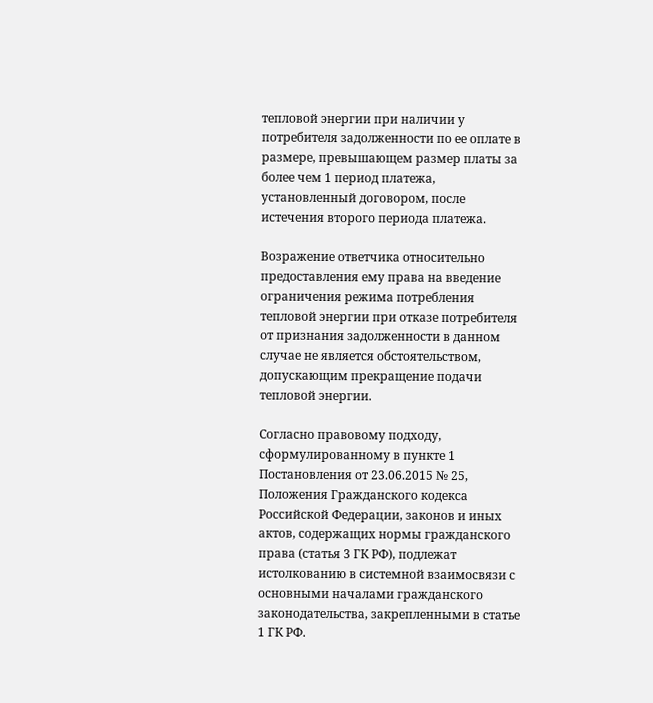тепловой энергии при наличии у потребителя задолженности по ее оплате в размере, превышающем размер платы за более чем 1 период платежа, установленный договором, после истечения второго периода платежа.

Возражение ответчика относительно предоставления ему права на введение ограничения режима потребления тепловой энергии при отказе потребителя от признания задолженности в данном случае не является обстоятельством, допускающим прекращение подачи тепловой энергии.

Согласно правовому подходу, сформулированному в пункте 1 Постановления от 23.06.2015 № 25, Положения Гражданского кодекса Российской Федерации, законов и иных актов, содержащих нормы гражданского права (статья 3 ГК РФ), подлежат истолкованию в системной взаимосвязи с основными началами гражданского законодательства, закрепленными в статье 1 ГК РФ.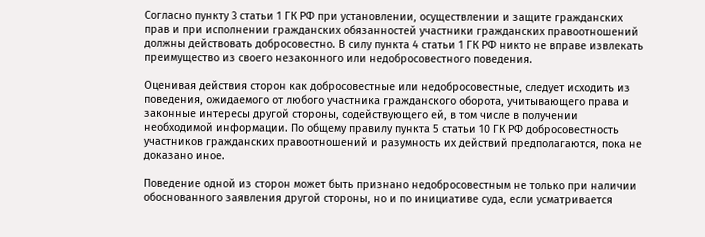Согласно пункту 3 статьи 1 ГК РФ при установлении, осуществлении и защите гражданских прав и при исполнении гражданских обязанностей участники гражданских правоотношений должны действовать добросовестно. В силу пункта 4 статьи 1 ГК РФ никто не вправе извлекать преимущество из своего незаконного или недобросовестного поведения.

Оценивая действия сторон как добросовестные или недобросовестные, следует исходить из поведения, ожидаемого от любого участника гражданского оборота, учитывающего права и законные интересы другой стороны, содействующего ей, в том числе в получении необходимой информации. По общему правилу пункта 5 статьи 10 ГК РФ добросовестность участников гражданских правоотношений и разумность их действий предполагаются, пока не доказано иное.

Поведение одной из сторон может быть признано недобросовестным не только при наличии обоснованного заявления другой стороны, но и по инициативе суда, если усматривается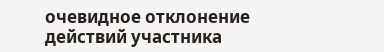очевидное отклонение действий участника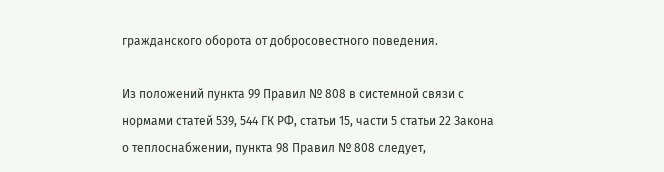гражданского оборота от добросовестного поведения.

Из положений пункта 99 Правил № 808 в системной связи с нормами статей 539, 544 ГК РФ, статьи 15, части 5 статьи 22 Закона о теплоснабжении, пункта 98 Правил № 808 следует,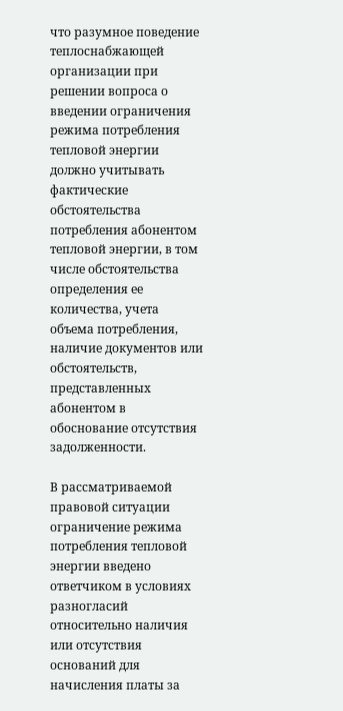что разумное поведение теплоснабжающей организации при решении вопроса о введении ограничения режима потребления тепловой энергии должно учитывать фактические обстоятельства потребления абонентом тепловой энергии, в том числе обстоятельства определения ее количества, учета объема потребления, наличие документов или обстоятельств, представленных абонентом в обоснование отсутствия задолженности.

В рассматриваемой правовой ситуации ограничение режима потребления тепловой энергии введено ответчиком в условиях разногласий относительно наличия или отсутствия оснований для начисления платы за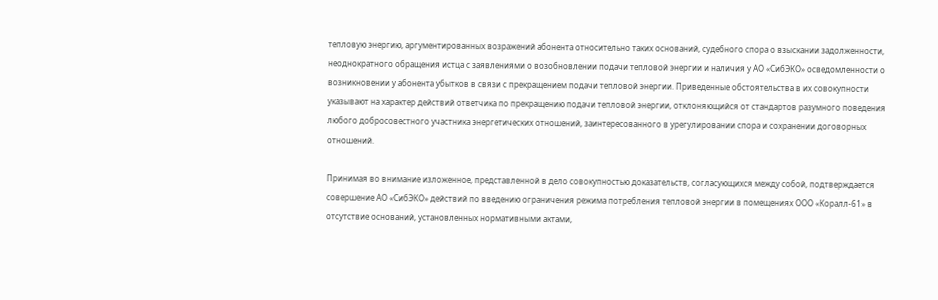тепловую энергию, аргументированных возражений абонента относительно таких оснований, судебного спора о взыскании задолженности, неоднократного обращения истца с заявлениями о возобновлении подачи тепловой энергии и наличия у АО «СибЭКО» осведомленности о возникновении у абонента убытков в связи с прекращением подачи тепловой энергии. Приведенные обстоятельства в их совокупности указывают на характер действий ответчика по прекращению подачи тепловой энергии, отклоняющийся от стандартов разумного поведения любого добросовестного участника энергетических отношений, заинтересованного в урегулировании спора и сохранении договорных отношений.

Принимая во внимание изложенное, представленной в дело совокупностью доказательств, согласующихся между собой, подтверждается совершение АО «СибЭКО» действий по введению ограничения режима потребления тепловой энергии в помещениях ООО «Коралл-61» в отсутствие оснований, установленных нормативными актами,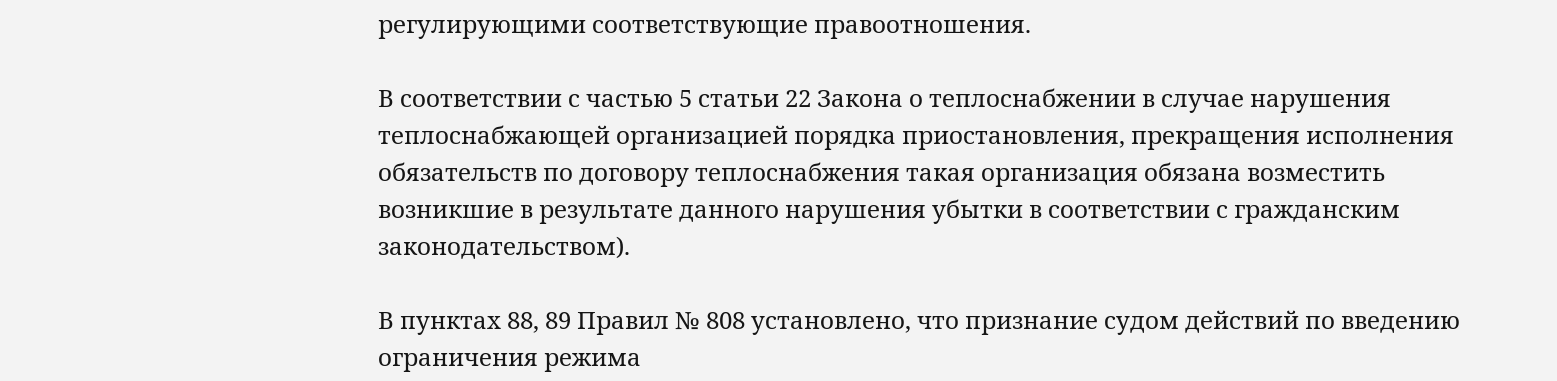регулирующими соответствующие правоотношения.

В соответствии с частью 5 статьи 22 Закона о теплоснабжении в случае нарушения теплоснабжающей организацией порядка приостановления, прекращения исполнения обязательств по договору теплоснабжения такая организация обязана возместить возникшие в результате данного нарушения убытки в соответствии с гражданским законодательством).

В пунктах 88, 89 Правил № 808 установлено, что признание судом действий по введению ограничения режима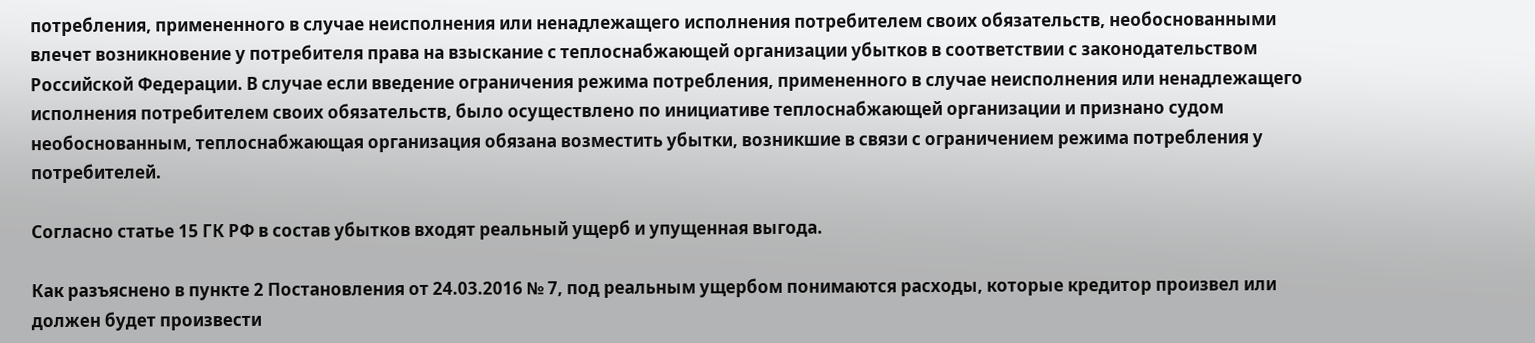потребления, примененного в случае неисполнения или ненадлежащего исполнения потребителем своих обязательств, необоснованными влечет возникновение у потребителя права на взыскание с теплоснабжающей организации убытков в соответствии с законодательством Российской Федерации. В случае если введение ограничения режима потребления, примененного в случае неисполнения или ненадлежащего исполнения потребителем своих обязательств, было осуществлено по инициативе теплоснабжающей организации и признано судом необоснованным, теплоснабжающая организация обязана возместить убытки, возникшие в связи с ограничением режима потребления у потребителей.

Согласно статье 15 ГК РФ в состав убытков входят реальный ущерб и упущенная выгода.

Как разъяснено в пункте 2 Постановления от 24.03.2016 № 7, под реальным ущербом понимаются расходы, которые кредитор произвел или должен будет произвести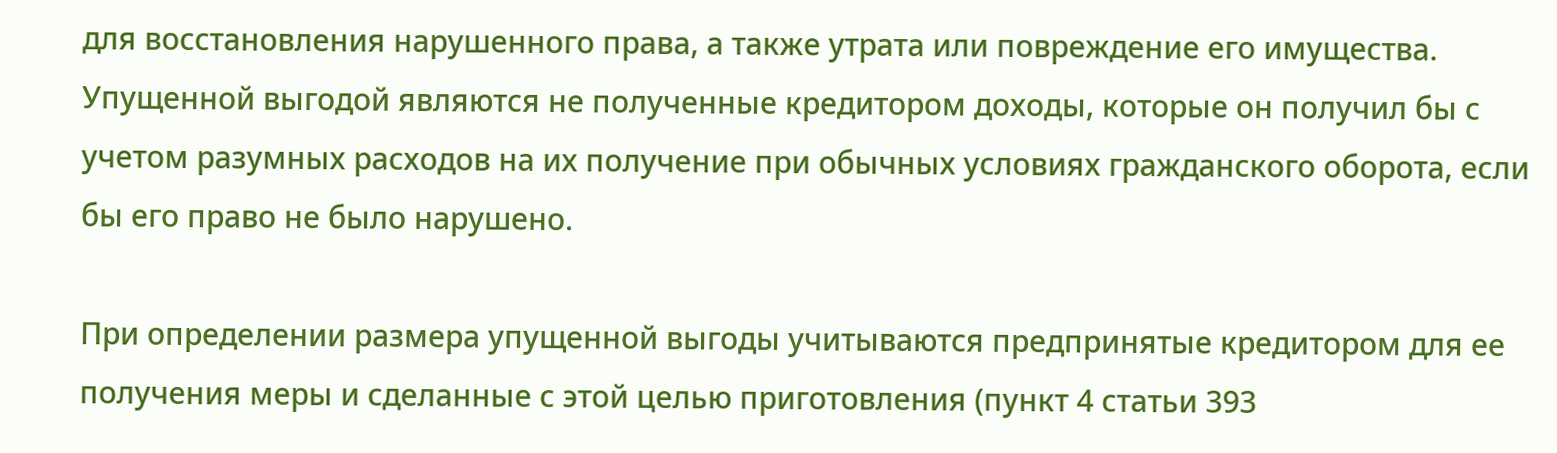для восстановления нарушенного права, а также утрата или повреждение его имущества. Упущенной выгодой являются не полученные кредитором доходы, которые он получил бы с учетом разумных расходов на их получение при обычных условиях гражданского оборота, если бы его право не было нарушено.

При определении размера упущенной выгоды учитываются предпринятые кредитором для ее получения меры и сделанные с этой целью приготовления (пункт 4 статьи 393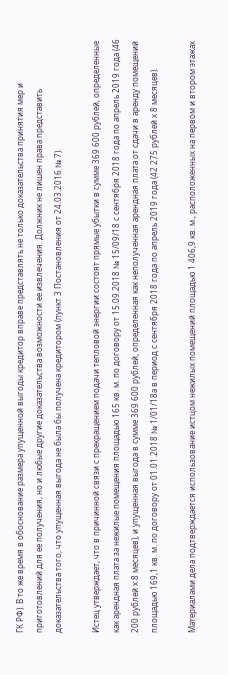ГК РФ). В то же время в обоснование размера упущенной выгоды кредитор вправе представлять не только доказательства принятия мер и приготовлений для ее получения, но и любые другие доказательства возможности ее извлечения. Должник не лишен права представить доказательства того, что упущенная выгода не была бы получена кредитором (пункт 3 Постановления от 24.03.2016 № 7).

Истец утверждает, что в причинной связи с прекращением подачи тепловой энергии состоят прямые убытки в сумме 369 600 рублей, определенные как арендная плата за нежилые помещения площадью 165 кв. м. по договору от 15.09.2018 № 15/09/18 с сентября 2018 года по апрель 2019 года (46 200 рублей х 8 месяцев), и упущенная выгода в сумме 369 600 рублей, определенная как неполученная арендная плата от сдачи в аренду помещений площадью 169,1 кв. м. по договору от 01.01.2018 № 1/01/18а в период с сентября 2018 года по апрель 2019 года (42 275 рублей х 8 месяцев).

Материалами дела подтверждается использование истцом нежилых помещений площадью 1 406,9 кв. м., расположенных на первом и втором этажах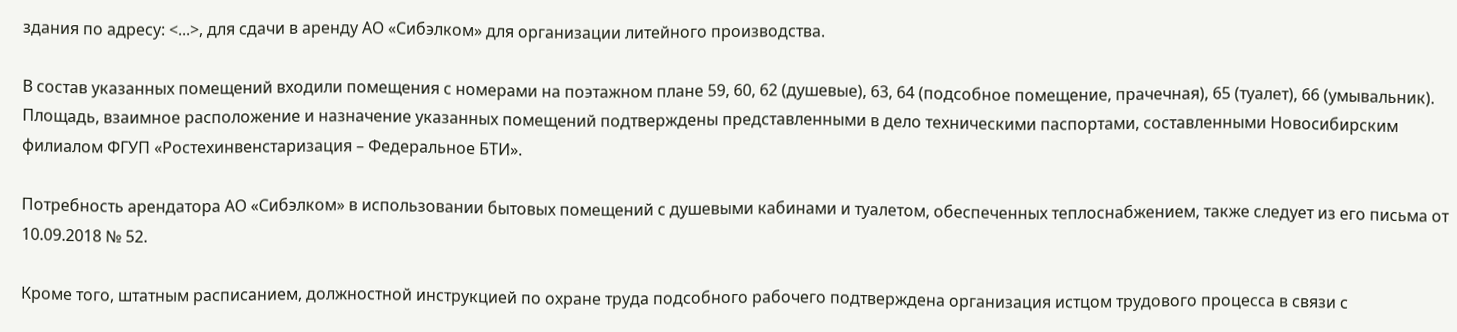здания по адресу: <...>, для сдачи в аренду АО «Сибэлком» для организации литейного производства.

В состав указанных помещений входили помещения с номерами на поэтажном плане 59, 60, 62 (душевые), 63, 64 (подсобное помещение, прачечная), 65 (туалет), 66 (умывальник). Площадь, взаимное расположение и назначение указанных помещений подтверждены представленными в дело техническими паспортами, составленными Новосибирским филиалом ФГУП «Ростехинвенстаризация – Федеральное БТИ».

Потребность арендатора АО «Сибэлком» в использовании бытовых помещений с душевыми кабинами и туалетом, обеспеченных теплоснабжением, также следует из его письма от 10.09.2018 № 52.

Кроме того, штатным расписанием, должностной инструкцией по охране труда подсобного рабочего подтверждена организация истцом трудового процесса в связи с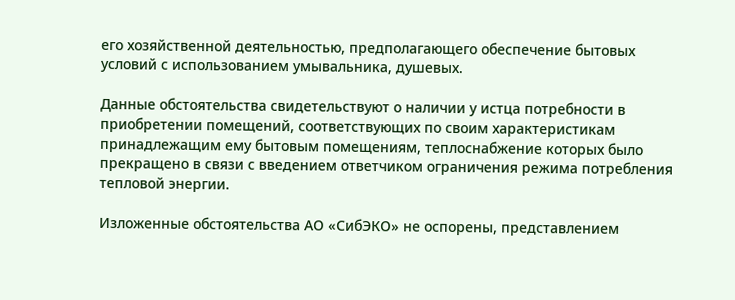его хозяйственной деятельностью, предполагающего обеспечение бытовых условий с использованием умывальника, душевых.

Данные обстоятельства свидетельствуют о наличии у истца потребности в приобретении помещений, соответствующих по своим характеристикам принадлежащим ему бытовым помещениям, теплоснабжение которых было прекращено в связи с введением ответчиком ограничения режима потребления тепловой энергии.

Изложенные обстоятельства АО «СибЭКО» не оспорены, представлением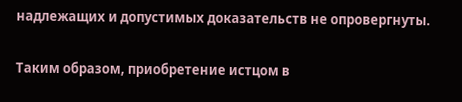надлежащих и допустимых доказательств не опровергнуты.

Таким образом, приобретение истцом в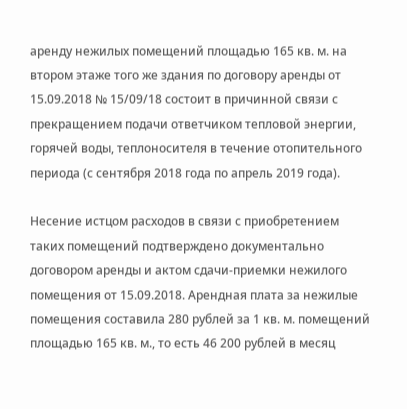аренду нежилых помещений площадью 165 кв. м. на втором этаже того же здания по договору аренды от 15.09.2018 № 15/09/18 состоит в причинной связи с прекращением подачи ответчиком тепловой энергии, горячей воды, теплоносителя в течение отопительного периода (с сентября 2018 года по апрель 2019 года).

Несение истцом расходов в связи с приобретением таких помещений подтверждено документально договором аренды и актом сдачи-приемки нежилого помещения от 15.09.2018. Арендная плата за нежилые помещения составила 280 рублей за 1 кв. м. помещений площадью 165 кв. м., то есть 46 200 рублей в месяц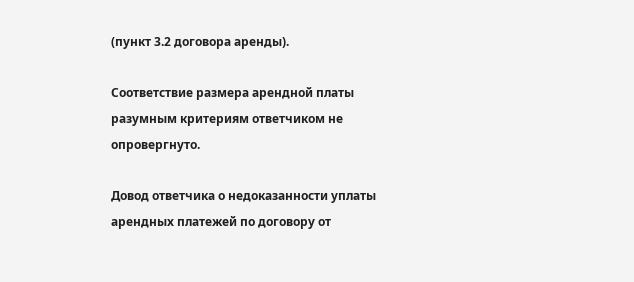(пункт 3.2 договора аренды).

Соответствие размера арендной платы разумным критериям ответчиком не опровергнуто.

Довод ответчика о недоказанности уплаты арендных платежей по договору от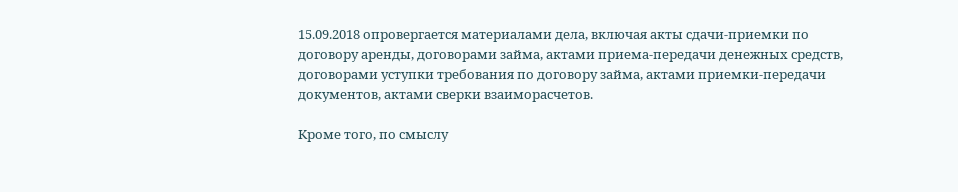15.09.2018 опровергается материалами дела, включая акты сдачи-приемки по договору аренды, договорами займа, актами приема-передачи денежных средств, договорами уступки требования по договору займа, актами приемки-передачи документов, актами сверки взаиморасчетов.

Кроме того, по смыслу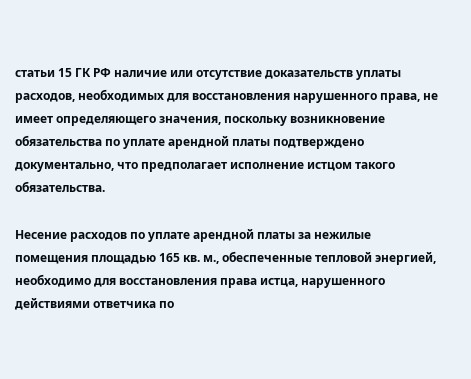статьи 15 ГК РФ наличие или отсутствие доказательств уплаты расходов, необходимых для восстановления нарушенного права, не имеет определяющего значения, поскольку возникновение обязательства по уплате арендной платы подтверждено документально, что предполагает исполнение истцом такого обязательства.

Несение расходов по уплате арендной платы за нежилые помещения площадью 165 кв. м., обеспеченные тепловой энергией, необходимо для восстановления права истца, нарушенного действиями ответчика по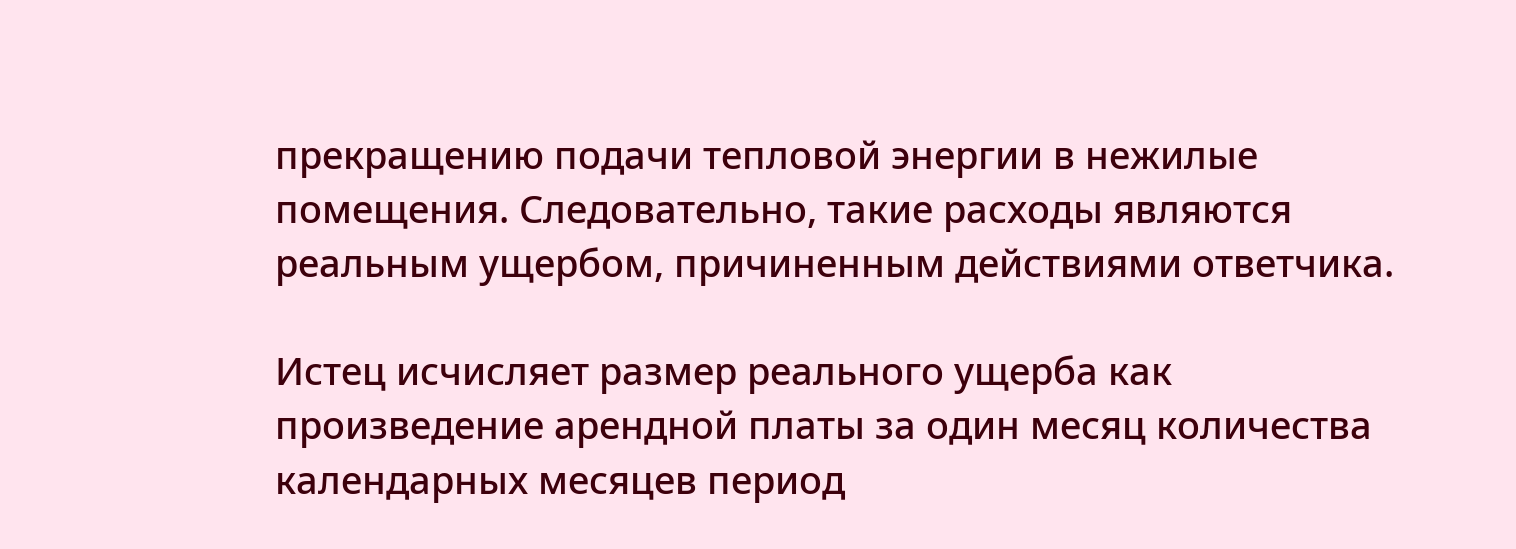прекращению подачи тепловой энергии в нежилые помещения. Следовательно, такие расходы являются реальным ущербом, причиненным действиями ответчика.

Истец исчисляет размер реального ущерба как произведение арендной платы за один месяц количества календарных месяцев период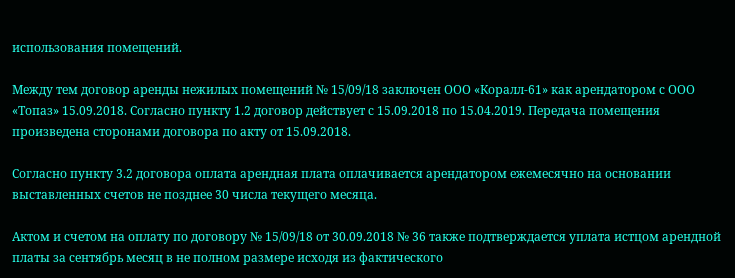использования помещений.

Между тем договор аренды нежилых помещений № 15/09/18 заключен ООО «Коралл-61» как арендатором с ООО «Топаз» 15.09.2018. Согласно пункту 1.2 договор действует с 15.09.2018 по 15.04.2019. Передача помещения произведена сторонами договора по акту от 15.09.2018.

Согласно пункту 3.2 договора оплата арендная плата оплачивается арендатором ежемесячно на основании выставленных счетов не позднее 30 числа текущего месяца.

Актом и счетом на оплату по договору № 15/09/18 от 30.09.2018 № 36 также подтверждается уплата истцом арендной платы за сентябрь месяц в не полном размере исходя из фактического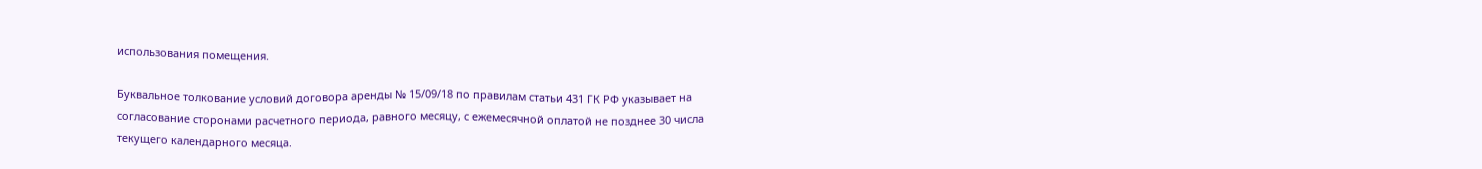использования помещения.

Буквальное толкование условий договора аренды № 15/09/18 по правилам статьи 431 ГК РФ указывает на согласование сторонами расчетного периода, равного месяцу, с ежемесячной оплатой не позднее 30 числа текущего календарного месяца.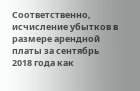Соответственно, исчисление убытков в размере арендной платы за сентябрь 2018 года как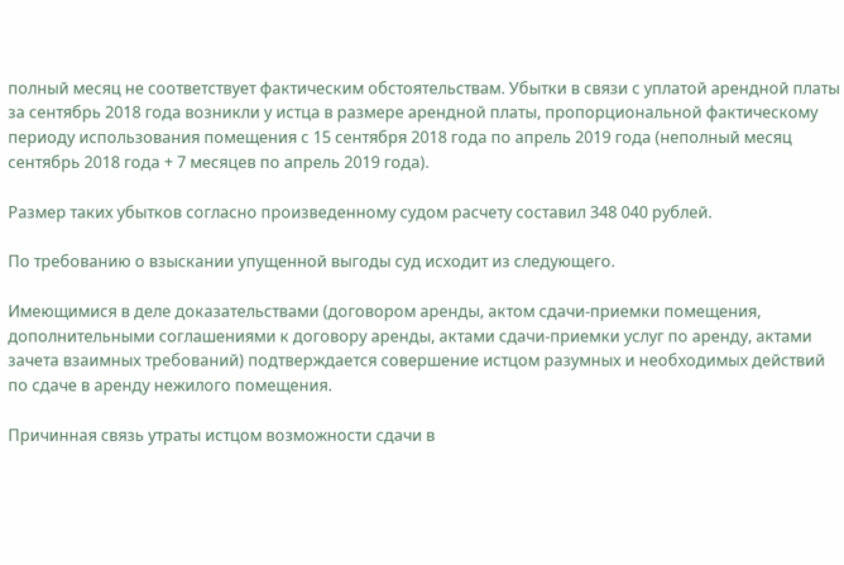полный месяц не соответствует фактическим обстоятельствам. Убытки в связи с уплатой арендной платы за сентябрь 2018 года возникли у истца в размере арендной платы, пропорциональной фактическому периоду использования помещения с 15 сентября 2018 года по апрель 2019 года (неполный месяц сентябрь 2018 года + 7 месяцев по апрель 2019 года).

Размер таких убытков согласно произведенному судом расчету составил 348 040 рублей.

По требованию о взыскании упущенной выгоды суд исходит из следующего.

Имеющимися в деле доказательствами (договором аренды, актом сдачи-приемки помещения, дополнительными соглашениями к договору аренды, актами сдачи-приемки услуг по аренду, актами зачета взаимных требований) подтверждается совершение истцом разумных и необходимых действий по сдаче в аренду нежилого помещения.

Причинная связь утраты истцом возможности сдачи в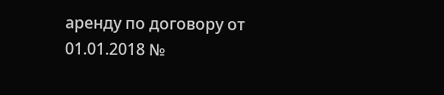аренду по договору от 01.01.2018 №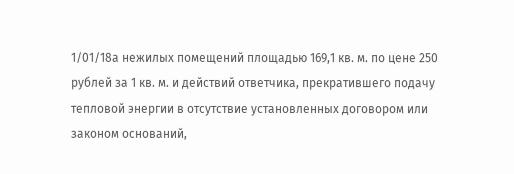1/01/18а нежилых помещений площадью 169,1 кв. м. по цене 250 рублей за 1 кв. м. и действий ответчика, прекратившего подачу тепловой энергии в отсутствие установленных договором или законом оснований,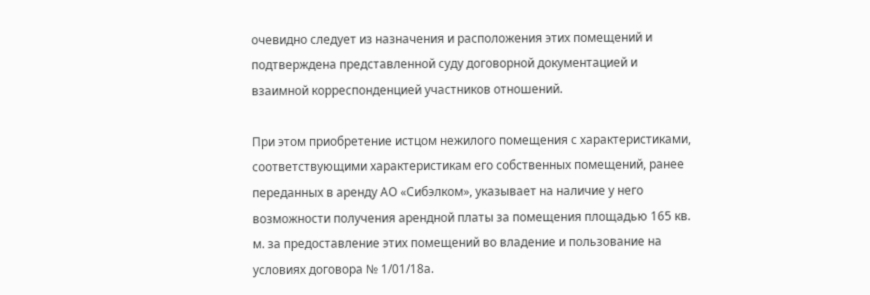очевидно следует из назначения и расположения этих помещений и подтверждена представленной суду договорной документацией и взаимной корреспонденцией участников отношений.

При этом приобретение истцом нежилого помещения с характеристиками, соответствующими характеристикам его собственных помещений, ранее переданных в аренду АО «Сибэлком», указывает на наличие у него возможности получения арендной платы за помещения площадью 165 кв. м. за предоставление этих помещений во владение и пользование на условиях договора № 1/01/18а.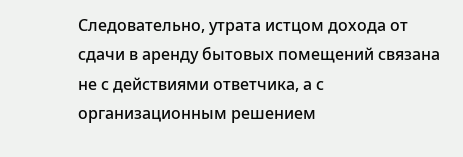Следовательно, утрата истцом дохода от сдачи в аренду бытовых помещений связана не с действиями ответчика, а с организационным решением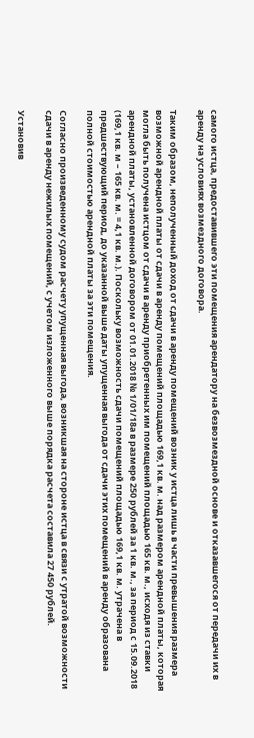самого истца, предоставившего эти помещения арендатору на безвозмездной основе и отказавшегося от передачи их в аренду на условиях возмездного договора.

Таким образом, неполученный доход от сдачи в аренду помещений возник у истца лишь в части превышения размера возможной арендной платы от сдачи в аренду помещений площадью 169,1 кв. м. над размером арендной платы, которая могла быть получена истцом от сдачи в аренду приобретенных им помещений площадью 165 кв. м., исходя из ставки арендной платы, установленной договором от 01.01.2018 № 1/01/18а в размере 250 рублей за 1 кв. м., за период с 15.09.2018 (169,1 кв. м – 165 кв. м. = 4,1 кв. м.). Поскольку возможность сдачи помещений площадью 169,1 кв. м. утрачена в предшествующий период, до указанной выше даты упущенная выгода от сдачи этих помещений в аренду образована полной стоимостью арендной платы за эти помещения.

Согласно произведенному судом расчету упущенная выгода, возникшая на стороне истца в связи с утратой возможности сдачи в аренду нежилых помещений, с учетом изложенного выше порядка расчета составила 27 450 рублей.

Установив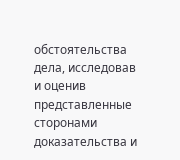обстоятельства дела, исследовав и оценив представленные сторонами доказательства и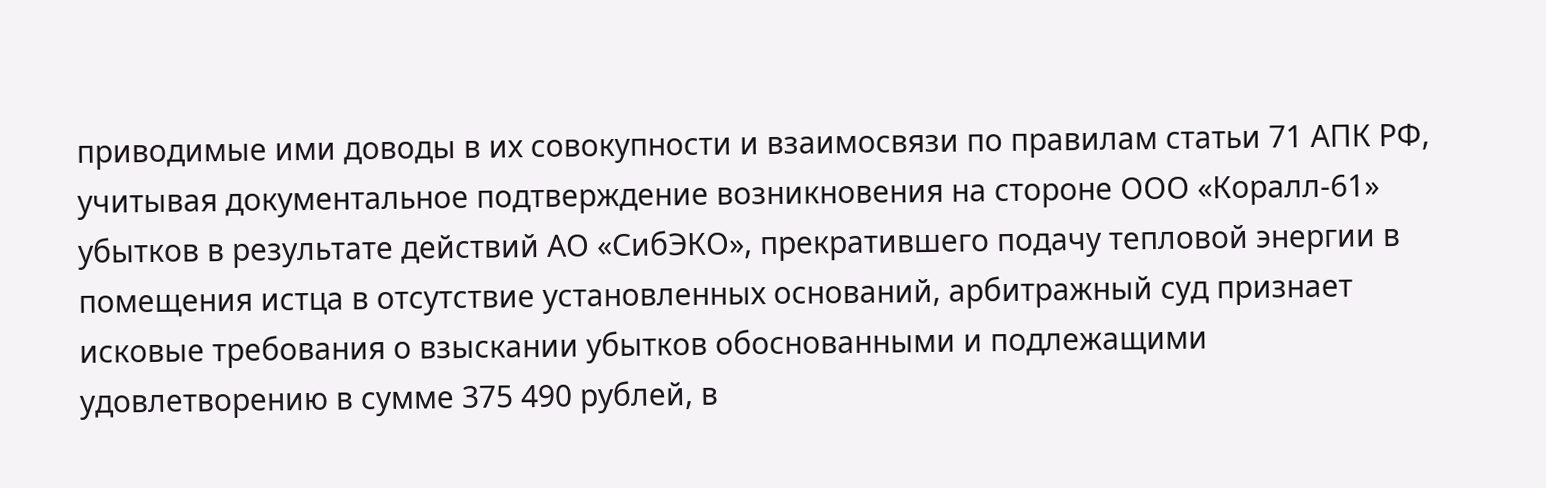приводимые ими доводы в их совокупности и взаимосвязи по правилам статьи 71 АПК РФ, учитывая документальное подтверждение возникновения на стороне ООО «Коралл-61» убытков в результате действий АО «СибЭКО», прекратившего подачу тепловой энергии в помещения истца в отсутствие установленных оснований, арбитражный суд признает исковые требования о взыскании убытков обоснованными и подлежащими удовлетворению в сумме 375 490 рублей, в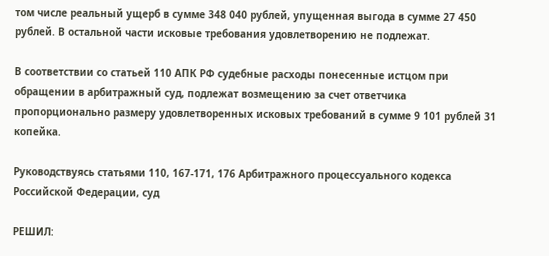том числе реальный ущерб в сумме 348 040 рублей, упущенная выгода в сумме 27 450 рублей. В остальной части исковые требования удовлетворению не подлежат.

В соответствии со статьей 110 АПК РФ судебные расходы понесенные истцом при обращении в арбитражный суд, подлежат возмещению за счет ответчика пропорционально размеру удовлетворенных исковых требований в сумме 9 101 рублей 31 копейка.

Руководствуясь статьями 110, 167-171, 176 Арбитражного процессуального кодекса Российской Федерации, суд

РЕШИЛ: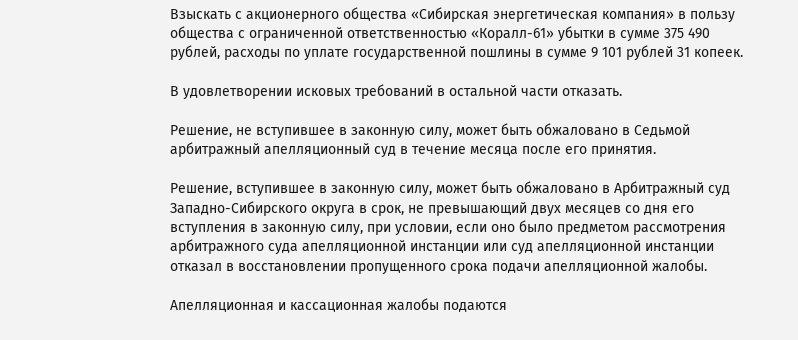Взыскать с акционерного общества «Сибирская энергетическая компания» в пользу общества с ограниченной ответственностью «Коралл-61» убытки в сумме 375 490 рублей, расходы по уплате государственной пошлины в сумме 9 101 рублей 31 копеек.

В удовлетворении исковых требований в остальной части отказать.

Решение, не вступившее в законную силу, может быть обжаловано в Седьмой арбитражный апелляционный суд в течение месяца после его принятия.

Решение, вступившее в законную силу, может быть обжаловано в Арбитражный суд Западно-Сибирского округа в срок, не превышающий двух месяцев со дня его вступления в законную силу, при условии, если оно было предметом рассмотрения арбитражного суда апелляционной инстанции или суд апелляционной инстанции отказал в восстановлении пропущенного срока подачи апелляционной жалобы.

Апелляционная и кассационная жалобы подаются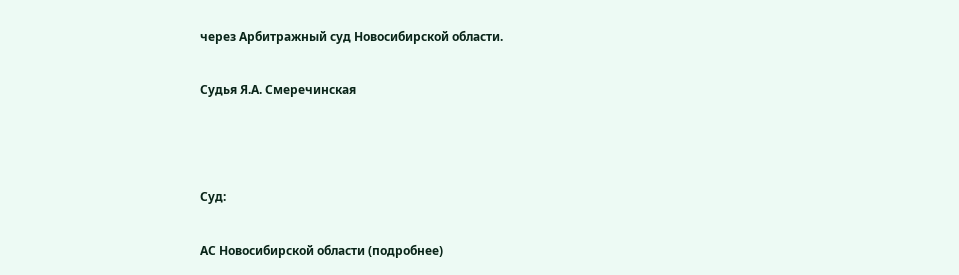через Арбитражный суд Новосибирской области.

Судья Я.А. Смеречинская



Суд:

АС Новосибирской области (подробнее)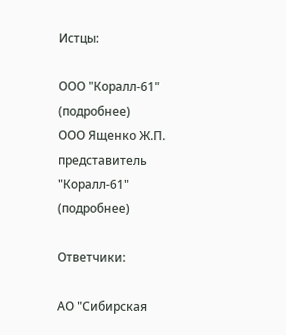Истцы:

ООО "Коралл-61" (подробнее)
ООО Ященко Ж.П. представитель "Коралл-61" (подробнее)

Ответчики:

АО "Сибирская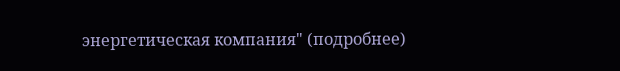энергетическая компания" (подробнее)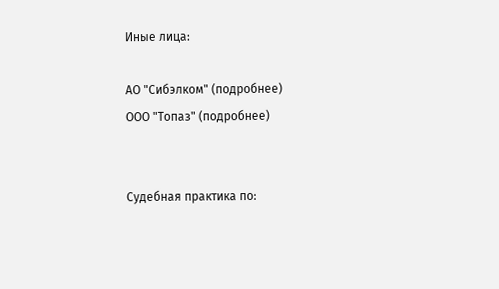Иные лица:

АО "Сибэлком" (подробнее)
ООО "Топаз" (подробнее)


Судебная практика по: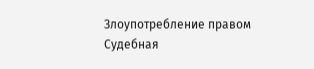Злоупотребление правом
Судебная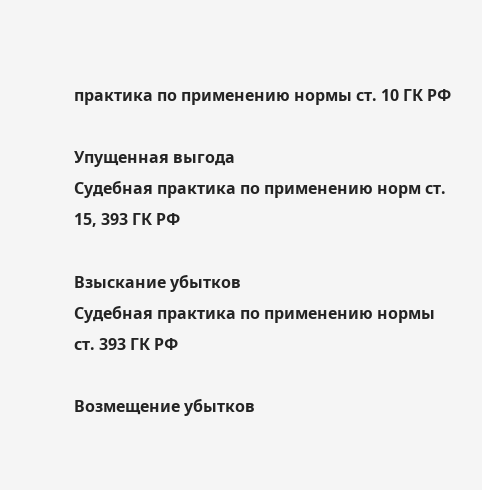практика по применению нормы ст. 10 ГК РФ

Упущенная выгода
Судебная практика по применению норм ст. 15, 393 ГК РФ

Взыскание убытков
Судебная практика по применению нормы ст. 393 ГК РФ

Возмещение убытков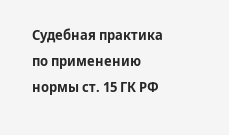Судебная практика по применению нормы ст. 15 ГК РФ